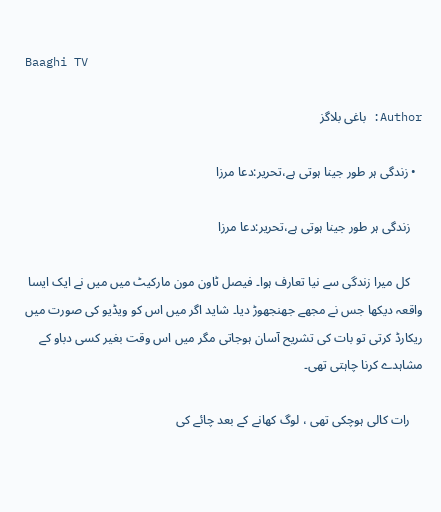Baaghi TV

Author: باغی بلاگز

  • زندگی ہر طور جینا ہوتی ہے،تحریر:دعا مرزا

    زندگی ہر طور جینا ہوتی ہے،تحریر:دعا مرزا

    کل میرا زندگی سے نیا تعارف ہوا۔ فیصل ٹاون مون مارکیٹ میں میں نے ایک ایسا واقعہ دیکھا جس نے مجھے جھنجھوڑ دیا۔ شاید اگر میں اس کو ویڈیو کی صورت میں ریکارڈ کرتی تو بات کی تشریح آسان ہوجاتی مگر میں اس وقت بغیر کسی دباو کے مشاہدے کرنا چاہتی تھی۔

    رات کالی ہوچکی تھی ، لوگ کھانے کے بعد چائے کی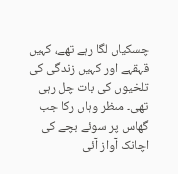چسکیاں لگا رہے تھے، کہیں قہقہے اور کہیں زندگی کی تلخیوں کی بات چل رہی تھی۔ مںظر وہاں رکا جب گھاس پر سوئے بچے کی اچانک آواز آئی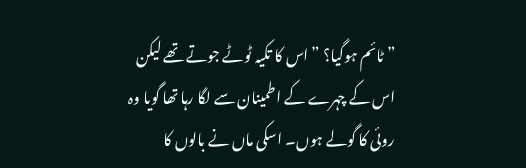” ٹائم ہوگیا؟ ” اس کا تکیہ ٹوٹے جوتے تھے لیکن اس کے چہرے کے اطمینان سے لگا رہا تھا گویا وہ روئی کا گولے ہوں۔ اسکی ماں نے بالوں کا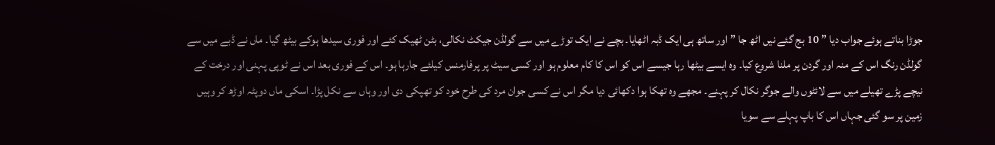جوڑا بناتے ہوئے جواب دیا ” 10 بج گئے نیں اٹھ جا ” اور ساتھ ہی ایک ڈبہ اٹھایا۔ بچے نے ایک توڑے میں سے گولڈن جیکٹ نکالی، بٹن ٹھیک کئے اور فوری سیدھا ہوکے بیٹھ گیا۔ ماں نے ڈبے میں سے گولڈن رنگ اس کے منہ اور گردن پر ملنا شروع کیا۔ وہ ایسے بیٹھا رہا جیسے اس کو اس کا کام معلوم ہو اور کسی سیٹ پر پرفارمنس کیلئے جارہا ہو۔ اس کے فوری بعد اس نے ٹوپی پہنی اور درخت کے نیچے پڑے تھیلے میں سے لائٹوں والے جوگر نکال کر پہنے۔ مجھے وہ تھکا ہوا دکھائی دیا مگر اس نے کسی جوان مرد کی طرح خود کو تھپکی دی اور وہاں سے نکل پڑا۔ اسکی ماں دوپٹہ اوڑھ کر وہیں زمین پر سو گئی جہاں اس کا باپ پہلے سے سویا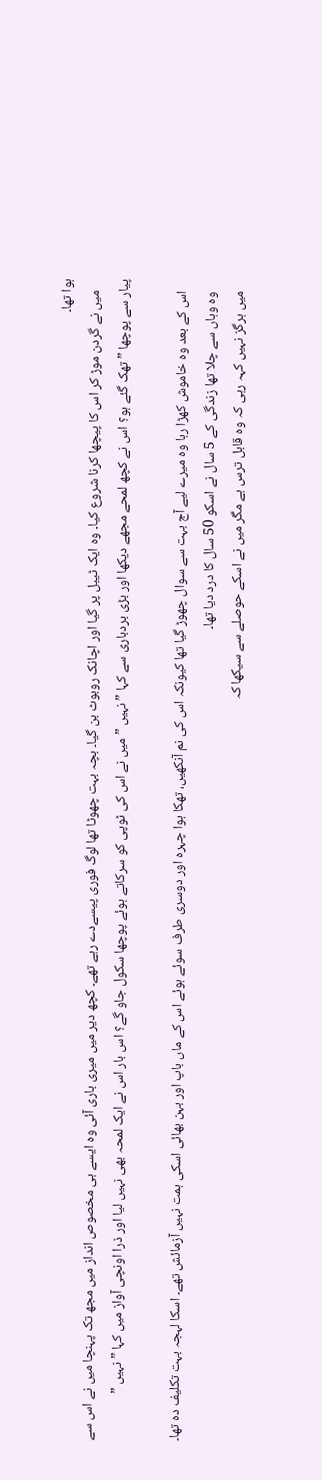ہوا تھا۔
    میں نے گردن موڑ کر اس کا پیچھا کرنا شروع کیا۔ وہ ایک ٹیبل پر گیا اور اچانک روبوٹ بن گیا۔ بچہ بہت چھوٹا تھا لوگ فوری پیسےدے رہے تھے۔ کچھ دیر میں میری باری آئی وہ ایسے ہی مخصوص انداز میں مجھ تک پہنچا میں نے اس سے پیار سے پوچھا ” تھک گئے ہو؟ اس نے کچھ لمحے مجھے دیکھا اور بڑی بردباری سے کہا ” نہیں ” میں نے اس کی ٹوپی کو سرکاتے ہوئے پوچھا سکول جاو گے؟ اس بار اس نے ایک لمحہ بھی نہیں لیا اور ذرا اونچی آواز میں کہا ” نہیں ”

    اس کے بعد وہ خاموش کھڑا رہا وہ میرے لیے آج بہت سے سوال چھوڑ گیا تھا کیونکہ اس کی نم آنکھیں، تھکا ہوا چہرہ اور دوسری طرف سوئے ہوئے اس کے ماں باپ اور بہن بھائی اسکی ہمت نہیں آزمائش تھے۔ اسکا لہجہ بہت تکلیف دہ تھا۔
    وہ وہاں سے چلا تھا زندگی کے 5 سال نے اسکو 50 سال کا درد دیا تھا۔
    میں ہرگز نہیں کہہ رہی کہ وہ قابل ترس ہے مگر میں نے اسکے حوصلے سے سیکھا کہ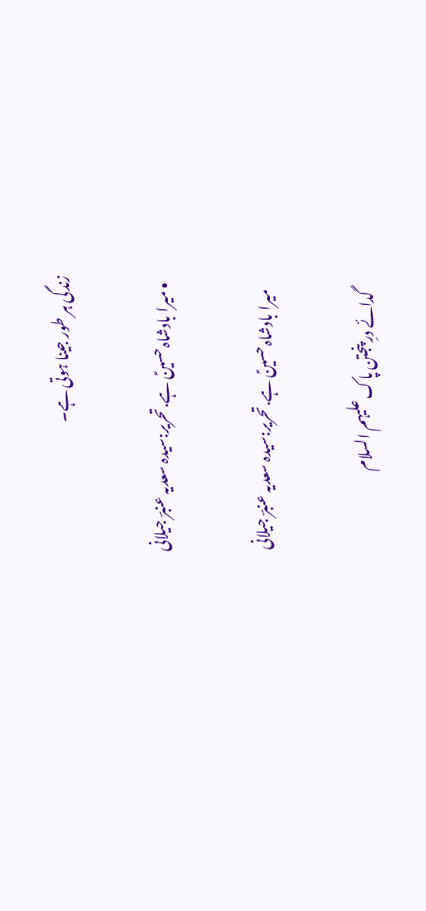زندگی ہر طور جینا ہوتی ہے۔

  • میرا بادشاہ حسینؑ ہے.تحریر:سیدہ سعدیہ عنبرؔ جیلانی

    میرا بادشاہ حسینؑ ہے.تحریر:سیدہ سعدیہ عنبرؔ جیلانی

    گدائے درِ پنجتن پاک علیہم السلام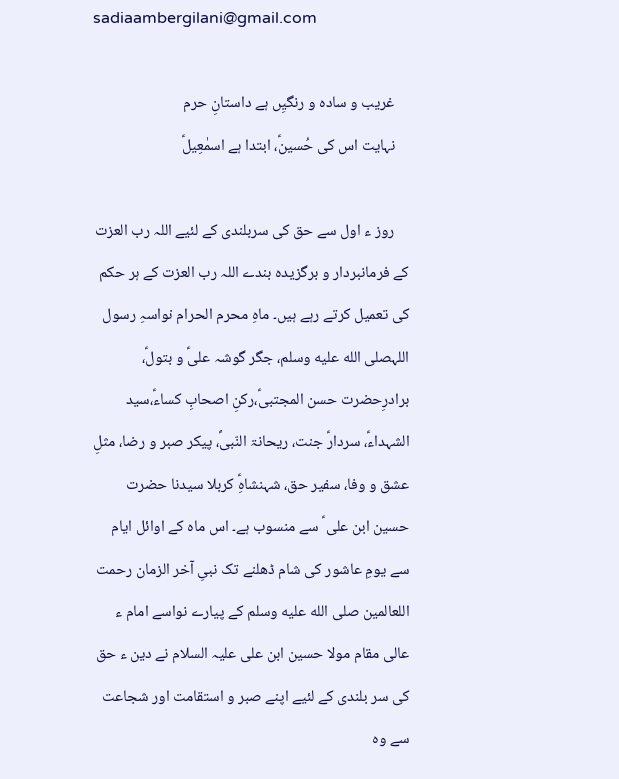sadiaambergilani@gmail.com

    غریب و سادہ و رنگیِں ہے داستانِ حرم
    نہایت اس کی حُسینؑ، ابتدا ہے اسمٰعِیلؑ

    روز ء اول سے حق کی سربلندی کے لئیے اللہ رب العزت کے فرمانبردار و برگزیدہ بندے اللہ رب العزت کے ہر حکم کی تعمیل کرتے رہے ہیں۔ ماہِ محرم الحرام نواسہِ رسول اللہصلى الله عليه وسلم، جگر گوشہ علیؑ و بتولؑ، برادرِحضرت حسن المجتبیؑ،رکنِ اصحابِ کساءؑ،سید الشہداءؑ، سردارؑ جنت، ریحانۃ النّبیؐ، پیکر صبر و رضا، مثلِ عشق و وفا، سفیر حق، شہنشاہِؑ کربلا سیدنا حضرت حسین ابن علی ؑ سے منسوب ہے۔ اس ماہ کے اوائل ایام سے یومِ عاشور کی شام ڈھلنے تک نبیِ آخر الزمان رحمت اللعالمین صلى الله عليه وسلم کے پیارے نواسے امام ء عالی مقام مولا حسین ابن علی علیہ السلام نے دین ء حق کی سر بلندی کے لئیے اپنے صبر و استقامت اور شجاعت سے وہ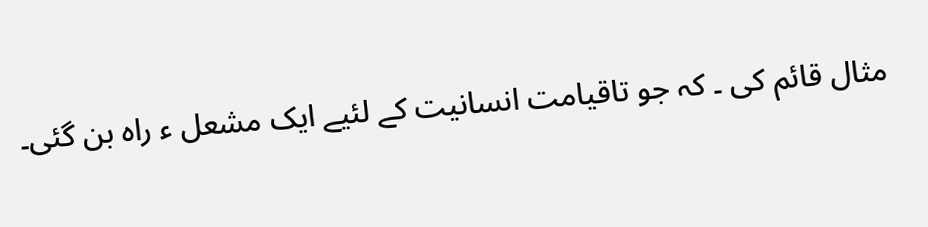مثال قائم کی ۔ کہ جو تاقیامت انسانیت کے لئیے ایک مشعل ء راہ بن گئی۔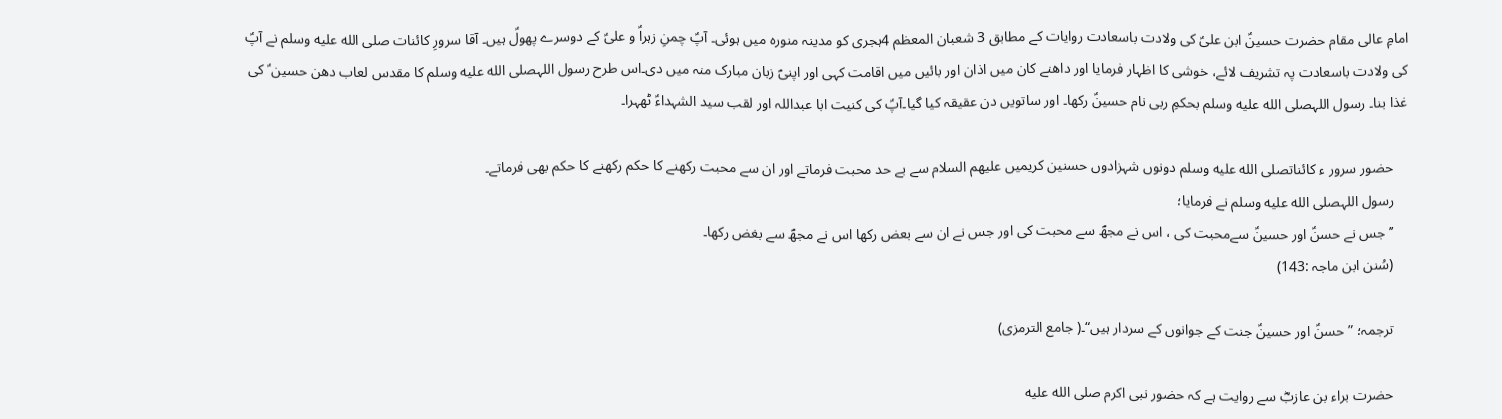امامِ عالی مقام حضرت حسینؑ ابن علیؑ کی ولادت باسعادت روایات کے مطابق 3 شعبان المعظم 4ہجری کو مدینہ منورہ میں ہوئی۔ آپؑ چمنِ زہراؑ و علیؑ کے دوسرے پھولؑ ہیں۔ آقا سرورِ کائنات صلى الله عليه وسلم نے آپؑ کی ولادت باسعادت پہ تشریف لائے، خوشی کا اظہار فرمایا اور داھنے کان میں اذان اور بائیں میں اقامت کہی اور اپنیؐ زبان مبارک منہ میں دی۔اس طرح رسول اللہصلى الله عليه وسلم کا مقدس لعاب دھن حسین ؑ کی غذا بنا۔ رسول اللہصلى الله عليه وسلم بحکمِ ربی نام حسینؑ رکھا۔ اور ساتویں دن عقیقہ کیا گیا۔آپؑ کی کنیت ابا عبداللہ اور لقب سید الشہداءؑ ٹھہرا۔

    حضور سرور ء کائناتصلى الله عليه وسلم دونوں شہزادوں حسنین کریمیں علیھم السلام سے بے حد محبت فرماتے اور ان سے محبت رکھنے کا حکم رکھنے کا حکم بھی فرماتے۔
    رسول اللہصلى الله عليه وسلم نے فرمایا؛
    ’’جس نے حسنؑ اور حسینؑ سےمحبت کی ، اس نے مجھؐ سے محبت کی اور جس نے ان سے بعض رکھا اس نے مجھؐ سے بغض رکھا۔
    (سُنن ابن ماجہ :143)

    ترجمہ؛ ”حسنؑ اور حسینؑ جنت کے جوانوں کے سردار ہیں“۔( جامع الترمزی)

    حضرت براء بن عازبؓ سے روایت ہے کہ حضور نبی اکرم صلى الله عليه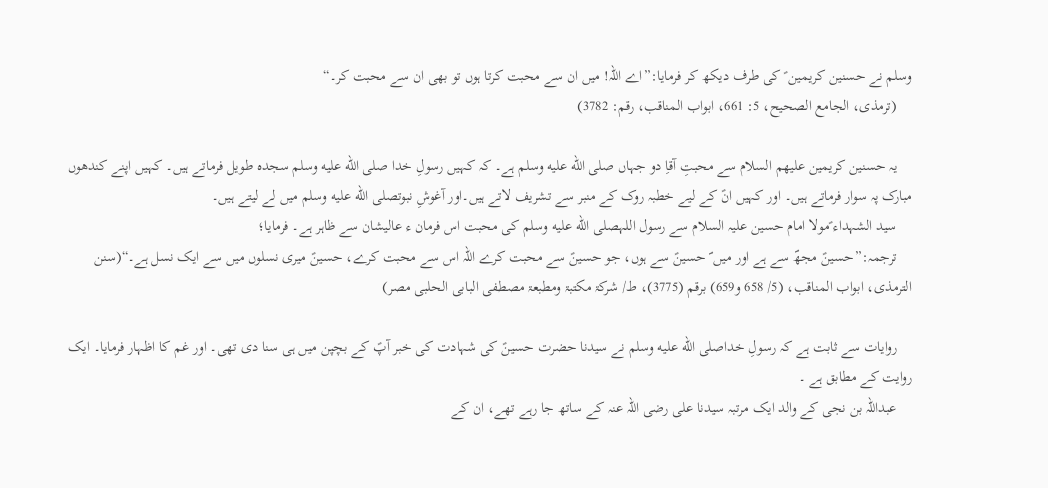وسلم نے حسنین کریمین ؑ کی طرف دیکھ کر فرمایا:”اے اللہ! میں ان سے محبت کرتا ہوں تو بھی ان سے محبت کر۔“
    (ترمذی، الجامع الصحیح، 5: 661، ابواب المناقب، رقم: 3782)

    یہ حسنین کریمین علیھم السلام سے محبتِ آقاِ دو جہاں صلى الله عليه وسلم ہے۔ کہ کہیں رسولِ خدا صلى الله عليه وسلم سجدہ طویل فرماتے ہیں۔ کہیں اپنے کندھوں مبارک پہ سوار فرماتے ہیں۔ اور کہیں انؑ کے لیے خطبہ روک کے منبر سے تشریف لاتے ہیں۔اور آغوشِ نبوتصلى الله عليه وسلم میں لے لیتے ہیں۔
    سید الشہداء ؑمولا امام حسین علیہ السلام سے رسول اللہصلى الله عليه وسلم کی محبت اس فرمان ء عالیشان سے ظاہر ہے۔ فرمایا؛
    ترجمہ:”حسینؑ مجھؐ سے ہے اور میں ؐ حسینؑ سے ہوں، جو حسینؑ سے محبت کرے اللہ اس سے محبت کرے، حسینؑ میری نسلوں میں سے ایک نسل ہے۔“(سنن الترمذی، ابواب المناقب، (5/ 658 و659) برقم (3775)، ط/ شرکۃ مکتبۃ ومطبعۃ مصطفی البابی الحلبی مصر)

    روایات سے ثابت ہے کہ رسولِ خداصلى الله عليه وسلم نے سیدنا حضرت حسینؑ کی شہادت کی خبر آپؑ کے بچپن میں ہی سنا دی تھی۔ اور غم کا اظہار فرمایا۔ ایک روایت کے مطابق ہے ۔
    عبداللہ بن نجی کے والد ایک مرتبہ سیدنا علی رضی اللہ عنہ کے ساتھ جا رہے تھے، ان کے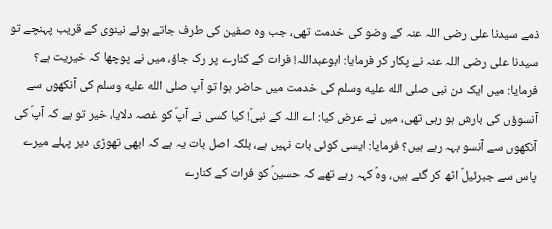ذمے سیدنا علی رضی اللہ عنہ کے وضو کی خدمت تھی، جب وہ صفین کی طرف جاتے ہوئے نینوی کے قریب پہنچے تو سیدنا علی رضی اللہ عنہ نے پکار کر فرمایا: ابوعبداللہ! فرات کے کنارے پر رک جاؤ، میں نے پوچھا کہ خیریت ہے؟ فرمایا: میں ایک دن نبی صلى الله عليه وسلم کی خدمت میں حاضر ہوا تو آپ صلى الله عليه وسلم کی آنکھوں سے آنسوؤں کی بارش ہو رہی تھی، میں نے عرض کیا: اے اللہ کے نبیؐ! کیا کسی نے آپؐ کو غصہ دلایا، خیر تو ہے کہ آپؐ کی آنکھوں سے آنسو بہہ رہے ہیں؟ فرمایا: ایسی کوئی بات نہیں ہے، بلکہ اصل بات یہ ہے کہ ابھی تھوڑی دیر پہلے میرے پاس سے جبرئیلؑ اٹھ کر گئے ہیں، وہؑ کہہ رہے تھے کہ حسینؑ کو فرات کے کنارے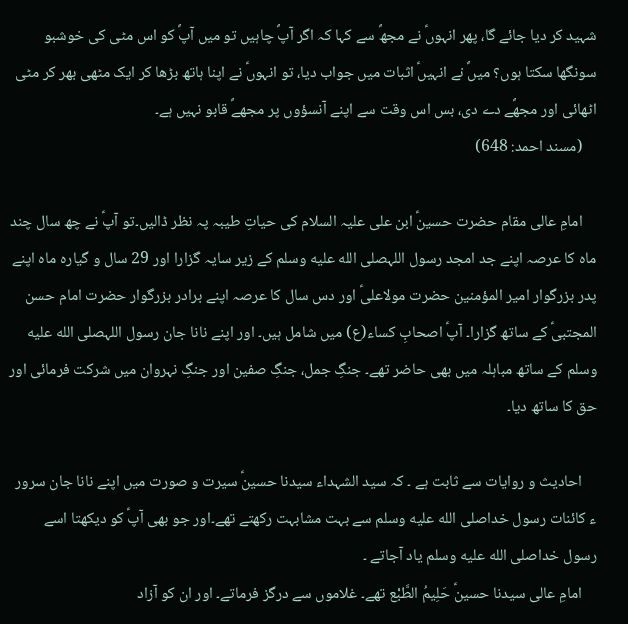شہید کر دیا جائے گا، پھر انہوںؑ نے مجھؐ سے کہا کہ اگر آپؐ چاہیں تو میں آپؐ کو اس مٹی کی خوشبو سونگھا سکتا ہوں؟ میںؐ نے انہیںؑ اثبات میں جواب دیا، تو انہوںؑ نے اپنا ہاتھ بڑھا کر ایک مٹھی بھر کر مٹی اٹھائی اور مجھؐے دے دی، بس اس وقت سے اپنے آنسؤوں پر مجھےؐ قابو نہیں ہے۔
    (مسند احمد: 648)

    امامِ عالی مقام حضرت حسینؑ ابن علی علیہ السلام کی حیاتِ طیبہ پہ نظر ڈالیں۔تو آپؑ نے چھ سال چند ماہ کا عرصہ اپنے جد امجد رسول اللہصلى الله عليه وسلم کے زیر سایہ گزارا اور 29 سال و گیارہ ماہ اپنے پدر بزرگوار امیر المؤمنین حضرت مولاعلیؑ اور دس سال کا عرصہ اپنے برادر بزرگوار حضرت امام حسن المجتبیؑ کے ساتھ گزارا۔ آپؑ اصحابِ کساء(ع) میں شامل ہیں۔ اور اپنے نانا جان رسول اللہصلى الله عليه وسلم کے ساتھ مباہلہ میں بھی حاضر تھے۔ جنگِ جمل، جنگِ صفین اور جنگِ نہروان میں شرکت فرمائی اور حق کا ساتھ دیا۔

    احادیث و روایات سے ثابت ہے ۔ کہ سید الشہداء سیدنا حسینؑ سیرت و صورت میں اپنے نانا جان سرور ء کائنات رسول خداصلى الله عليه وسلم سے بہت مشابہت رکھتے تھے۔اور جو بھی آپؑ کو دیکھتا اسے رسول خداصلى الله عليه وسلم یاد آجاتے ۔
    امامِ عالی سیدنا حسینؑ حَلِیمُ الطَّبْع تھے۔ غلاموں سے درگز فرماتے۔ اور ان کو آزاد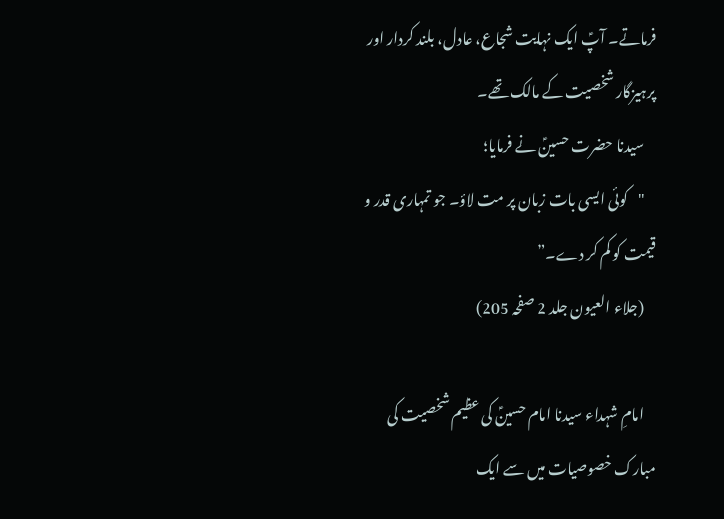فرماتے۔ آپؑ ایک نہایت شجاع، عادل، بلند کردار اور پرہیزگار شخصیت کے مالک تھے۔
    سیدنا حضرت حسینؑ نے فرمایا؛
    "کوئی ایسی بات زبان پر مت لاؤ۔ جو تمہاری قدر و قیمت کو کم کر دے۔”
    (جلاء العیون جلد 2 صفحہ 205)

    امامِ شہداء سیدنا امام حسینؑ کی عظیم شخصیت کی مبارک خصوصیات میں سے ایک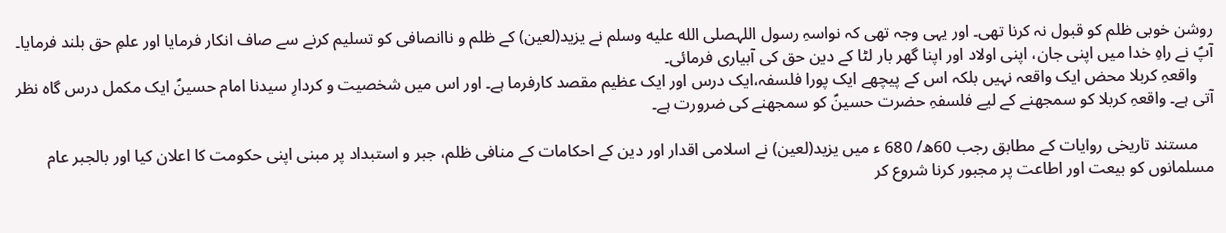روشن خوبی ظلم کو قبول نہ کرنا تھی۔ اور یہی وجہ تھی کہ نواسہِ رسول اللہصلى الله عليه وسلم نے یزید(لعین) کے ظلم و ناانصافی کو تسلیم کرنے سے صاف انکار فرمایا اور علمِ حق بلند فرمایا۔ آپؑ نے راہِ خدا میں اپنی جان، اپنی اولاد اور اپنا گھر بار لٹا کے دین حق کی آبیاری فرمائی۔
    واقعہِ کربلا محض ایک واقعہ نہیں بلکہ اس کے پیچھے ایک پورا فلسفہ،ایک درس اور ایک عظیم مقصد کارفرما ہے۔ اور اس میں شخصیت و کردارِ سیدنا امام حسینؑ ایک مکمل درس گاہ نظر آتی ہے۔ واقعہِ کربلا کو سمجھنے کے لیے فلسفہِ حضرت حسینؑ کو سمجھنے کی ضرورت ہے۔

    مستند تاریخی روایات کے مطابق رجب 60ھ/ 680 ء میں یزید(لعین) نے اسلامی اقدار اور دین کے احکامات کے منافی ظلم، جبر و استبداد پر مبنی اپنی حکومت کا اعلان کیا اور بالجبر عام مسلمانوں کو بیعت اور اطاعت پر مجبور کرنا شروع کر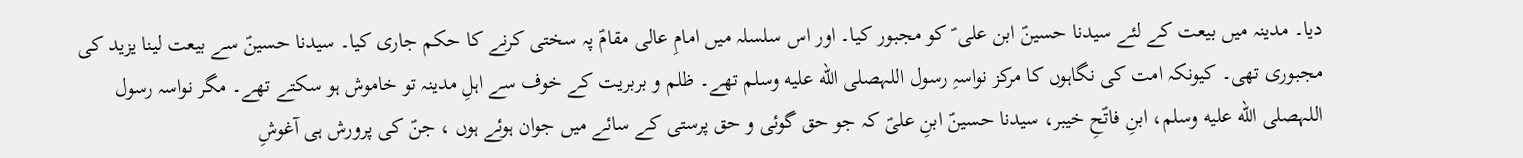دیا۔ مدینہ میں بیعت کے لئے سیدنا حسینؑ ابن علی ؑ کو مجبور کیا۔ اور اس سلسلہ میں امامِ عالی مقامؑ پہ سختی کرنے کا حکم جاری کیا۔ سیدنا حسینؑ سے بیعت لینا یزید کی مجبوری تھی۔ کیونکہ امت کی نگاہوں کا مرکز نواسہِ رسول اللہصلى الله عليه وسلم تھے۔ ظلم و بربریت کے خوف سے اہلِ مدینہ تو خاموش ہو سکتے تھے۔ مگر نواسہ رسول اللہصلى الله عليه وسلم، ابنِ فاتؑحِ خیبر، سیدنا حسینؑ ابنِ علیؑ کہ جو حق گوئی و حق پرستی کے سائے میں جوان ہوئے ہوں ، جنؑ کی پرورش ہی آغوشِ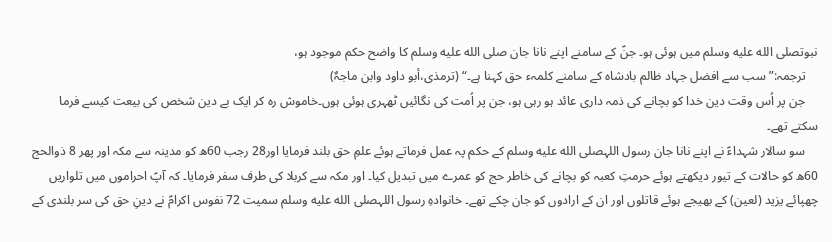نبوتصلى الله عليه وسلم میں ہوئی ہو۔ جنؑ کے سامنے اپنے نانا جان صلى الله عليه وسلم کا واضح حکم موجود ہو،
    ترجمہ:”سب سے افضل جہاد ظالم بادشاہ کے سامنے کلمہء حق کہنا ہے۔“ (ترمذی،أبو داود وابن ماجہٌ)
    جن پر اُس وقت دین خدا کو بچانے کی ذمہ داری عائد ہو رہی ہو، جن پر اُمت کی نگائیں ٹھہری ہوئی ہوں۔خاموش رہ کر ایک بے دین شخص کی بیعت کیسے فرما سکتے تھے۔
    سو سالار شہداءؑ نے اپنے نانا جان رسول اللہصلى الله عليه وسلم کے حکم پہ عمل فرماتے ہوئے علمِ حق بلند فرمایا اور28 رجب 60ھ کو مدینہ سے مکہ اور پھر 8 ذوالحج 60ھ کو حالات کے تیور دیکھتے ہوئے حرمتِ کعبہ کو بچانے کی خاطر حج کو عمرے میں تبدیل کیا۔ اور مکہ سے کربلا کی طرف سفر فرمایا۔ کہ آپؑ احراموں میں تلواریں چھپائے یزید (لعین) کے بھیجے ہوئے قاتلوں اور ان کے ارادوں کو جان چکے تھے۔ خانوادہِ رسول اللہصلى الله عليه وسلم سمیت 72 نفوس اکرامؑ نے دینِ حق کی سر بلندی کے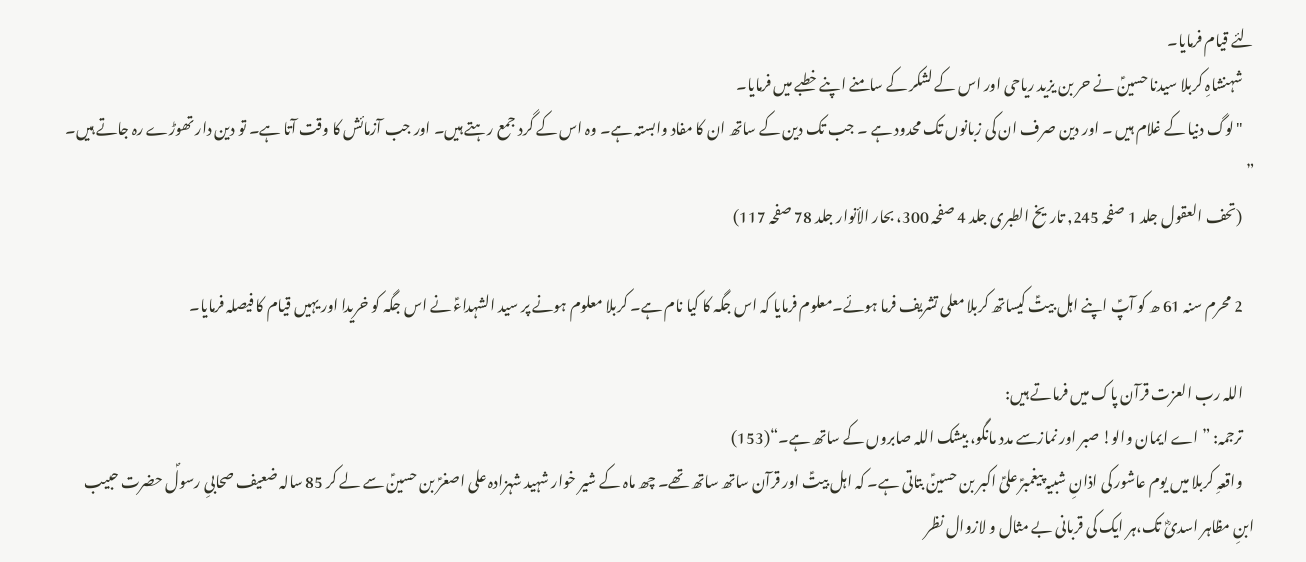لئے قیام فرمایا۔
    شہنشاہِ کربلا سیدنا حسینؑ نے حر بن یزید ریاحی اور اس کے لشکر کے سامنے اپنے خطبے میں فرمایا۔
    "لوگ دنیا کے غلام ہیں ۔ اور دین صرف ان کی زبانوں تک محدود ہے ۔ جب تک دین کے ساتھ ان کا مفاد وابستہ ہے۔ وہ اس کے گرد جمع رہتے ہیں۔ اور جب آزمائش کا وقت آتا ہے۔ تو دین دار تھوڑے رہ جاتے ہیں۔ ”
    (تحف العقول جلد 1 صفحہ 245, تاریخ الطبری جلد 4 صفحہ 300، بحار الأنوار جلد 78 صفحہ 117)

    2 محرم سنہ 61 ھ کو آپؑ اپنے اہل بیتؑ کیساتھ کربلا معلی تشریف فرما ہوئے۔معلوم فرمایا کہ اس جگہ کا کیا نام ہے۔ کربلا معلوم ہونے پر سید الشہداءؑ نے اس جگہ کو خریدا اور یہیں قیام کا فیصلہ فرمایا۔

    اللہ رب العزت قرآن پاک میں فرماتے ہیں:
    ترجمہ: ”اے ایمان والو! صبر اور نمازسے مدد مانگو، بیشک اللہ صابروں کے ساتھ ہے۔“(153)
    واقعہِ کربلا میں یوم عاشور کی اذانِ شبیہ پیغمبرؑ علیؑ اکبر بن حسینؑ بتاتی ہے۔ کہ اہل بیتؑ اور قرآن ساتھ ساتھ تھے۔ چھ ماہ کے شیر خوار شہید شہزادہ علی اصغرؑ بن حسینؑ سے لے کر 85 سالہ ضعیف صحابیِ رسولؐ حضرت حبیب ابنِ مظاہر اسدیؓ تک،ہر ایک کی قربانی بے مثال و لازوال نظر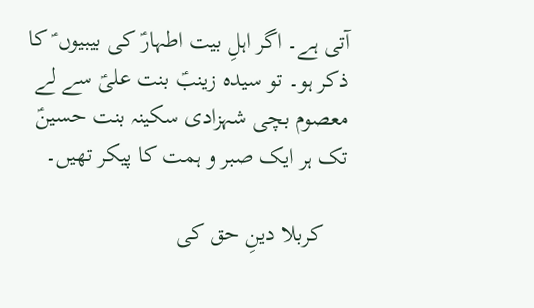آتی ہے۔ اگر اہلِ بیت اطہارؑ کی بیبیوں ؑ کا ذکر ہو۔ تو سیدہ زینبؑ بنت علیؑ سے لے معصوم بچی شہزادی سکینہ بنت حسینؑ تک ہر ایک صبر و ہمت کا پیکر تھیں۔

    کربلا دینِ حق کی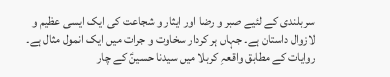سربلندی کے لئیے صبر و رضا اور ایثار و شجاعت کی ایک ایسی عظیم و لازوال داستان ہے۔ جہاں ہر کردار سخاوت و جرات میں ایک انمول مثال ہے۔ روایات کے مطابق واقعہِ کربلا میں سیدنا حسینؑ کے چار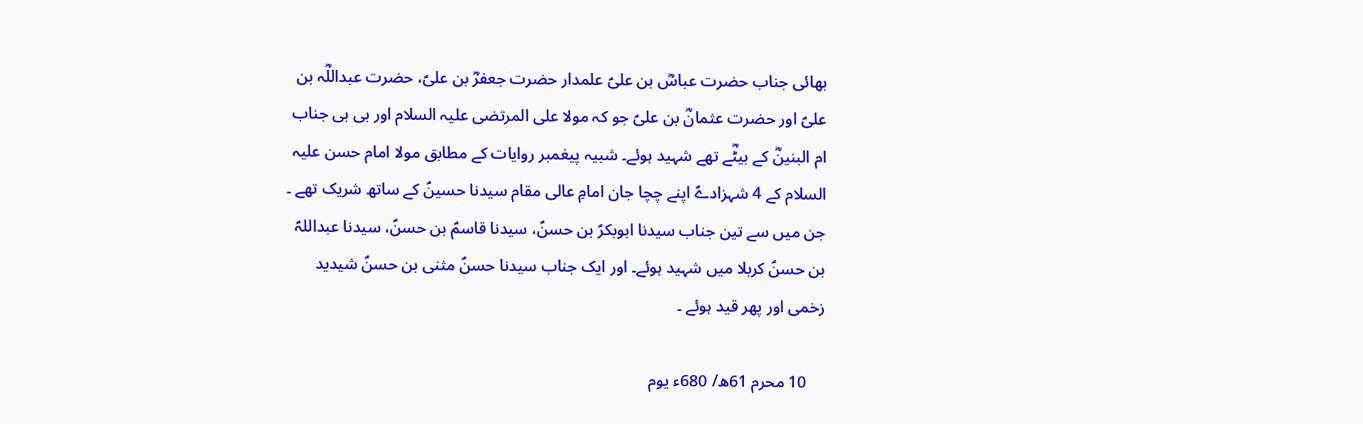بھائی جناب حضرت عباسؓ بن علیؑ علمدار حضرت جعفرؓ بن علیؑ، حضرت عبداللؓہ بن علیؑ اور حضرت عثمانؓ بن علیؑ جو کہ مولا علی المرتضی علیہ السلام اور بی بی جناب ام البنینؓ کے بیٹؓے تھے شہید ہوئے۔ شبیہ پیغمبر روایات کے مطابق مولا امام حسن علیہ السلام کے 4 شہزادےؑ اپنے چچا جان امامِ عالی مقام سیدنا حسینؑ کے ساتھ شریک تھے ۔ جن میں سے تین جناب سیدنا ابوبکرؑ بن حسنؑ، سیدنا قاسمؑ بن حسنؑ، سیدنا عبداللہؑ بن حسنؑ کربلا میں شہید ہوئے۔ اور ایک جناب سیدنا حسنؑ مثنی بن حسنؑ شیدید زخمی اور پھر قید ہوئے ۔

    10 محرم 61ھ/ 680ء یوم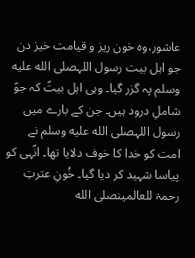عاشور،وہ خون ریز و قیامت خیز دن جو اہل بیت رسول اللہصلى الله عليه وسلم پہ گزر گیا۔ وہی اہل بیتؑ کہ جوؑ شاملِ درود ہیں۔ جن کے بارے میں رسول اللہصلى الله عليه وسلم نے امت کو خدا کا خوف دلایا تھا۔ انؑہی کو پیاسا شہید کر دیا گیا۔ خُونِ عترتِ رحمۃ للعالمینصلى الله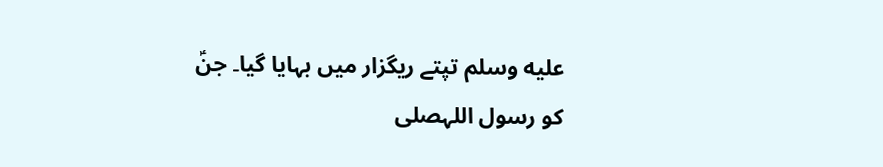عليه وسلم تپتے ریگزار میں بہایا گیا۔ جنؑ کو رسول اللہصلى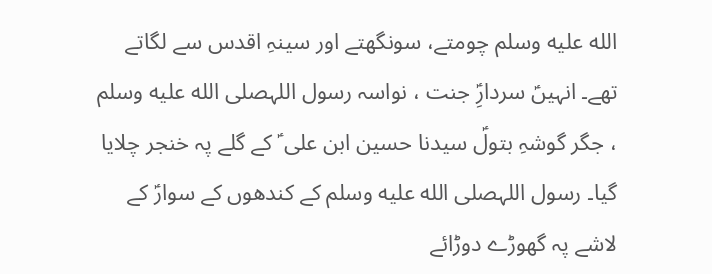الله عليه وسلم چومتے، سونگھتے اور سینہِ اقدس سے لگاتے تھے۔ انہیںؑ سردارِؑ جنت ، نواسہ رسول اللہصلى الله عليه وسلم ، جگر گوشہِ بتولؑ سیدنا حسین ابن علی ؑ کے گلے پہ خنجر چلایا گیا۔ رسول اللہصلى الله عليه وسلم کے کندھوں کے سوارؑ کے لاشے پہ گھوڑے دوڑائے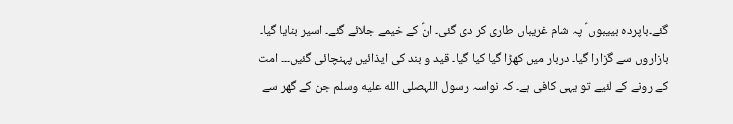گئے۔باپردہ بییبوں ؑ پہ شام غریباں طاری کر دی گئی۔ انؑ کے خیمے جلائے گئے۔ اسیر بنایا گیا۔ بازاروں سے گزارا گیا۔ دربار میں کھڑا گیا کیا گیا۔ قید و بند کی ایذائیں پہنچائی گئیں۔۔۔ امت کے رونے کے لئیے تو یہی کافی ہے۔ کہ نواسہ رسول اللہصلى الله عليه وسلم جن کے گھر سے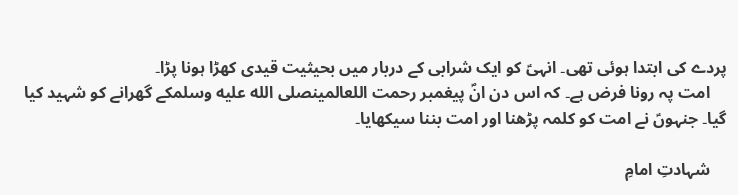پردے کی ابتدا ہوئی تھی۔ انہیؑ کو ایک شرابی کے دربار میں بحیثیت قیدی کھڑا ہونا پڑا۔
    امت پہ رونا فرض ہے۔ کہ اس دن انؐ پیغمبر رحمت اللعالمینصلى الله عليه وسلمکے گھرانے کو شہید کیا گیا۔ جنہوںؑ نے امت کو کلمہ پڑھنا اور امت بننا سیکھایا۔

    شہادتِ امامِ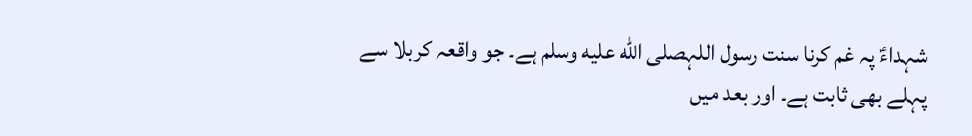شہداءؑ پہ غم کرنا سنت رسول اللہصلى الله عليه وسلم ہے۔ جو واقعہ کربلا سے پہلے بھی ثابت ہے۔ اور بعد میں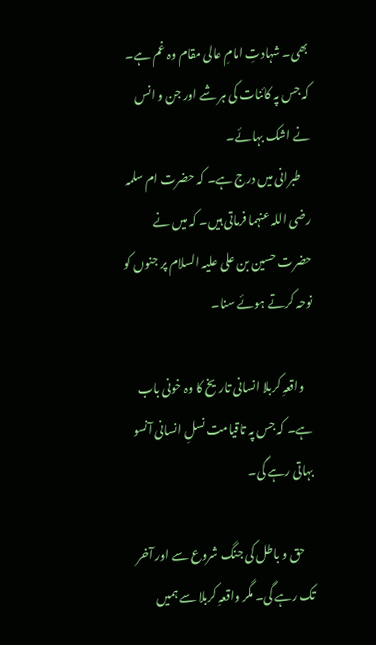بھی۔ شہادتِ امامِ عالی مقام وہ غم ہے۔ کہ جس پہ کائنات کی ہر شے اور جن و انس نے اشک بہائے۔
    طبرانی میں درج ہے۔ کہ حضرت ام سلمہ رضی اللہ عنہما فرماتی ہیں۔ کہ میں نے حضرت حسین بن علی علیہ السلام پر جنوں کو نوحہ کرتے ہوئے سنا۔

    واقعہِ کربلا انسانی تاریخ کا وہ خونی باب ہے۔ کہ جس پہ تاقیامت نسلِ انسانی آنسو بہاتی رہے گی۔

    حق و باطل کی جنگ شروع سے اور آخر تک رہے گی۔ مگر واقعہِ کربلا سے ہمیں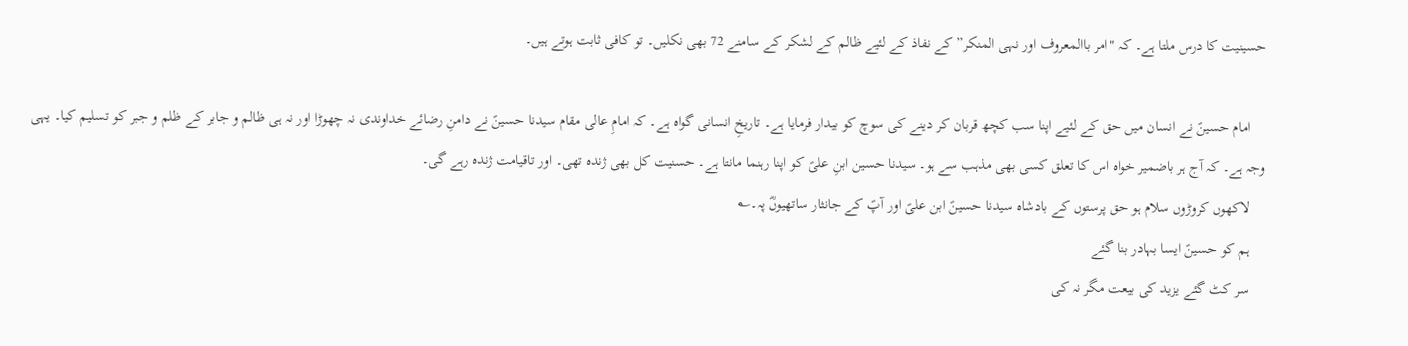حسینیت کا درس ملتا ہے۔ کہ "امر باالمعروف اور نہی المنکر” کے نفاذ کے لئیے ظالم کے لشکر کے سامنے 72 بھی نکلیں۔ تو کافی ثابت ہوتے ہیں۔

    امام حسینؑ نے انسان میں حق کے لئیے اپنا سب کچھ قربان کر دینے کی سوچ کو بیدار فرمایا ہے۔ تاریخِ انسانی گواہ ہے۔ کہ امامِ عالی مقام سیدنا حسینؑ نے دامنِ رضائے خداوندی نہ چھوڑا اور نہ ہی ظالم و جابر کے ظلم و جبر کو تسلیم کیا۔ یہی وجہ ہے۔ کہ آج ہر باضمیر خواہ اس کا تعلق کسی بھی مذہب سے ہو۔ سیدنا حسین ابنِ علیؑ کو اپنا رہنما مانتا ہے۔ حسنیت کل بھی ژندہ تھی۔ اور تاقیامت ژندہ رہے گی۔
    لاکھوں کروڑوں سلام ہو حق پرستوں کے بادشاہ سیدنا حسینؑ ابن علیؑ اور آپؑ کے جانثار ساتھیوںؓ پہ۔؎
    ہم کو حسینؑ ایسا بہادر بنا گئے
    سر کٹ گئے یزید کی بیعت مگر نہ کی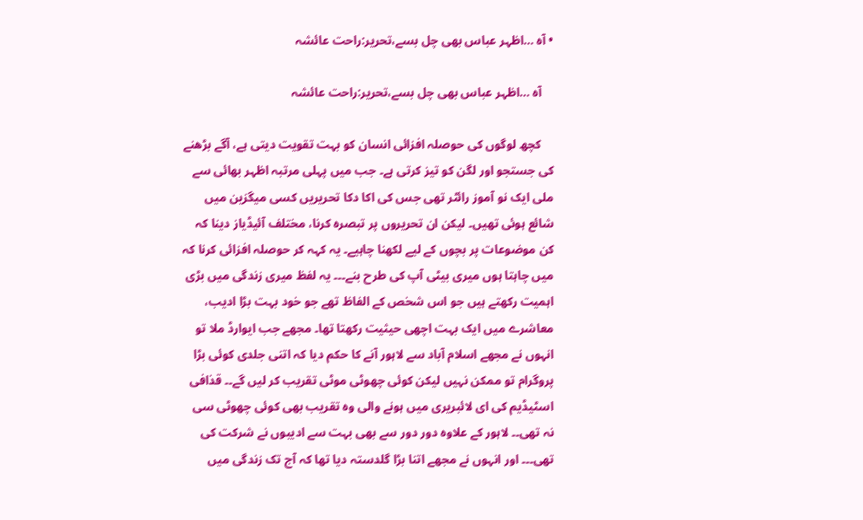• آہ …اظہر عباس بھی چل بسے،تحریر:راحت عائشہ

    آہ …اظہر عباس بھی چل بسے،تحریر:راحت عائشہ

    کچھ لوگوں کی حوصلہ افزائی انسان کو بہت تقویت دیتی ہے، آگے بڑھنے کی جستجو اور لگن کو تیز کرتی ہے۔ جب میں پہلی مرتبہ اظہر بھائی سے ملی ایک نو آموز رائٹر تھی جس کی اکا دکا تحریریں کسی میگزین میں شائع ہوئی تھیں۔ لیکن ان تحریروں پر تبصرہ کرنا، مختلف آئیڈیاز دینا کہ کن موضوعات پر بچوں کے لیے لکھنا چاہیے۔ یہ کہہ کر حوصلہ افزائی کرنا کہ میں چاہتا ہوں میری بیٹی آپ کی طرح بنے۔۔۔ یہ لفظ میری زندگی میں بڑی اہمیت رکھتے ہیں جو اس شخص کے الفاظ تھے جو خود بہت بڑا ادیب، معاشرے میں ایک بہت اچھی حیثیت رکھتا تھا۔ مجھے جب ایوارڈ ملا تو انہوں نے مجھے اسلام آباد سے لاہور آنے کا حکم دیا کہ اتنی جلدی کوئی بڑا پروگرام تو ممکن نہیں لیکن کوئی چھوٹی موٹی تقریب کر لیں گے۔۔ قذافی اسٹیڈیم کی ای لائبریری میں ہونے والی وہ تقریب بھی کوئی چھوٹی سی نہ تھی۔۔ لاہور کے علاوہ دور دور سے بھی بہت سے ادیبوں نے شرکت کی تھی۔۔۔ اور انہوں نے مجھے اتنا بڑا گلدستہ دیا تھا کہ آج تک زندگی میں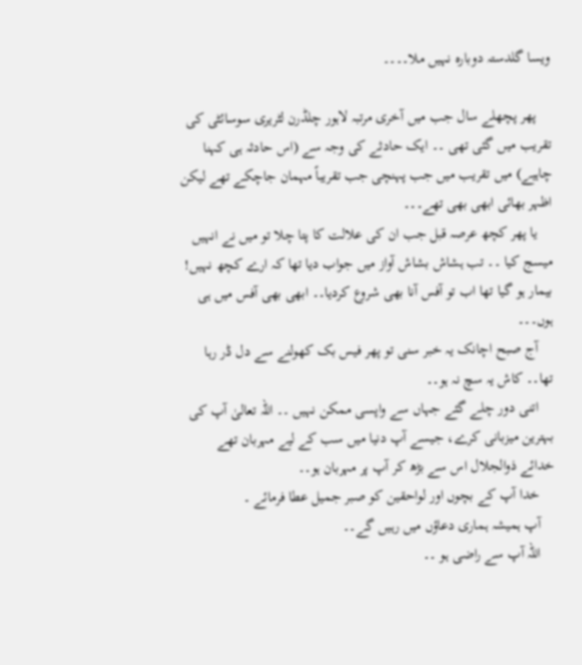ویسا گلدستہ دوبارہ نہیں ملا۔۔۔۔

    پھر پچھلے سال جب میں آخری مرتبہ لاہور چلڈرن لٹریری سوسائٹی کی تقریب میں گئی تھی ۔۔ ایک حادثے کی وجہ سے (اس حادثہ ہی کہنا چاہیے) میں تقریب میں جب پہنچی جب تقریباً مہمان جاچکے تھے لیکن اظہر بھائی ابھی بھی تھے۔۔۔
    یا پھر کچھ عرصہ قبل جب ان کی علالت کا پتا چلا تو میں نے انہیں میسج کیا ۔۔ تب ہشاش بشاش آواز میں جواب دیا تھا کہ ارے کچھ نہیں! بیمار ہو گیا تھا اب تو آفس آنا بھی شروع کردیا۔۔ ابھی بھی آفس میں ہی ہوں۔۔۔
    آج صبح اچانک یہ خبر سنی تو پھر فیس بک کھولنے سے دل ڈر رہا تھا۔۔ کاش یہ سچ نہ ہو۔۔
    اتنی دور چلے گئے جہاں سے واپسی ممکن نہیں ۔۔ اللہ تعالیٰ آپ کی بہترین میزبانی کرے، جیسے آپ دنیا میں سب کے لیے مہربان تھے خدائے ذوالجلال اس سے بڑھ کر آپ پر مہربان ہو۔۔
    خدا آپ کے بچوں اور لواحقین کو صبر جمیل عطا فرمائے ۔
    آپ ہمیشہ ہماری دعاؤں میں رہیں گے۔۔
    اللہ آپ سے راضی ہو ۔۔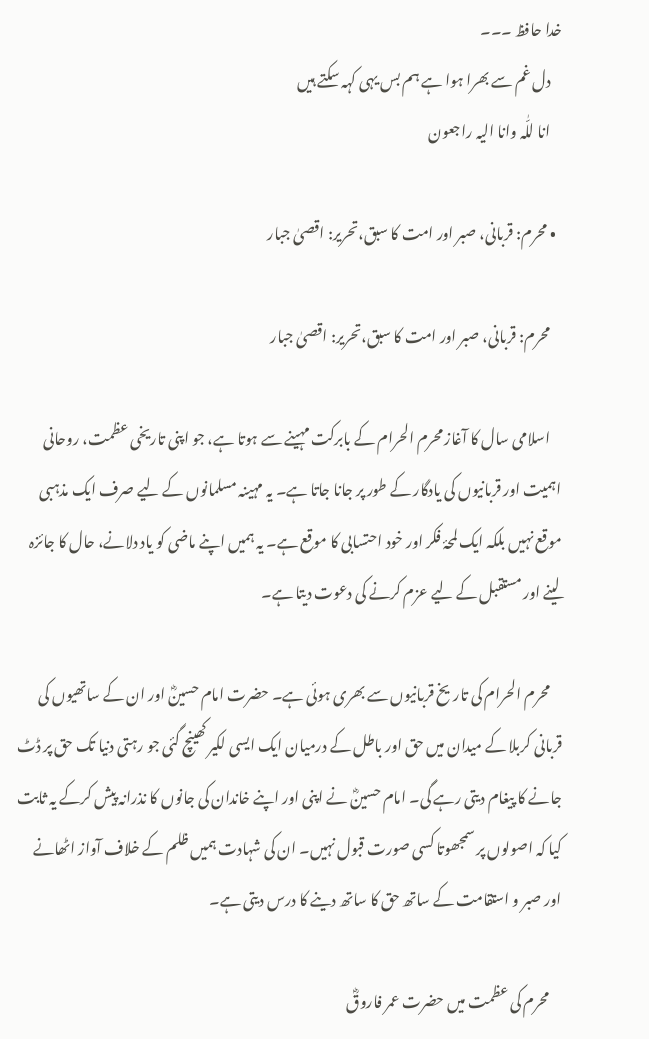خدا حافظ ۔۔۔
    دل غم سے بھرا ہوا ہے ہم بس یہی کہہ سکتے ہیں
    انا للّٰہ وانا الیہ راجعون

  • محرم: قربانی، صبر اور امت کا سبق،تحریر: اقصیٰ جبار

    محرم: قربانی، صبر اور امت کا سبق،تحریر: اقصیٰ جبار

    اسلامی سال کا آغاز محرم الحرام کے بابرکت مہینے سے ہوتا ہے، جو اپنی تاریخی عظمت، روحانی اہمیت اور قربانیوں کی یادگار کے طور پر جانا جاتا ہے۔ یہ مہینہ مسلمانوں کے لیے صرف ایک مذہبی موقع نہیں بلکہ ایک لمحۂ فکر اور خود احتسابی کا موقع ہے۔ یہ ہمیں اپنے ماضی کو یاد دلانے، حال کا جائزہ لینے اور مستقبل کے لیے عزم کرنے کی دعوت دیتا ہے۔

    محرم الحرام کی تاریخ قربانیوں سے بھری ہوئی ہے۔ حضرت امام حسینؓ اور ان کے ساتھیوں کی قربانی کربلا کے میدان میں حق اور باطل کے درمیان ایک ایسی لکیر کھینچ گئی جو رہتی دنیا تک حق پر ڈٹ جانے کا پیغام دیتی رہے گی۔ امام حسینؓ نے اپنی اور اپنے خاندان کی جانوں کا نذرانہ پیش کرکے یہ ثابت کیا کہ اصولوں پر سمجھوتا کسی صورت قبول نہیں۔ ان کی شہادت ہمیں ظلم کے خلاف آواز اٹھانے اور صبر و استقامت کے ساتھ حق کا ساتھ دینے کا درس دیتی ہے۔

    محرم کی عظمت میں حضرت عمر فاروقؓ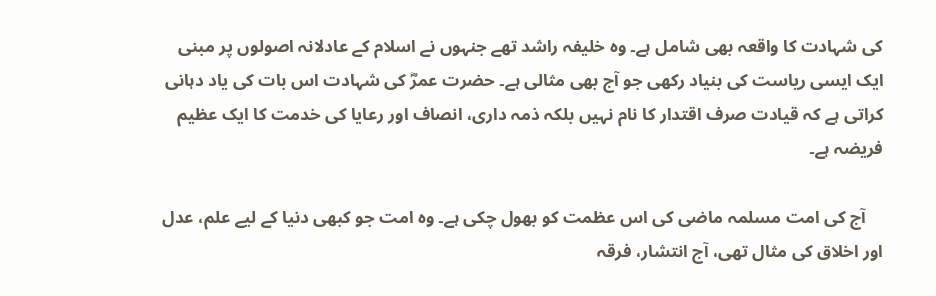کی شہادت کا واقعہ بھی شامل ہے۔ وہ خلیفہ راشد تھے جنہوں نے اسلام کے عادلانہ اصولوں پر مبنی ایک ایسی ریاست کی بنیاد رکھی جو آج بھی مثالی ہے۔ حضرت عمرؓ کی شہادت اس بات کی یاد دہانی کراتی ہے کہ قیادت صرف اقتدار کا نام نہیں بلکہ ذمہ داری، انصاف اور رعایا کی خدمت کا ایک عظیم فریضہ ہے۔

    آج کی امت مسلمہ ماضی کی اس عظمت کو بھول چکی ہے۔ وہ امت جو کبھی دنیا کے لیے علم، عدل اور اخلاق کی مثال تھی، آج انتشار، فرقہ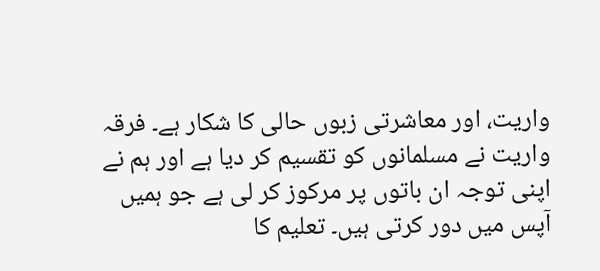واریت، اور معاشرتی زبوں حالی کا شکار ہے۔ فرقہ واریت نے مسلمانوں کو تقسیم کر دیا ہے اور ہم نے اپنی توجہ ان باتوں پر مرکوز کر لی ہے جو ہمیں آپس میں دور کرتی ہیں۔ تعلیم کا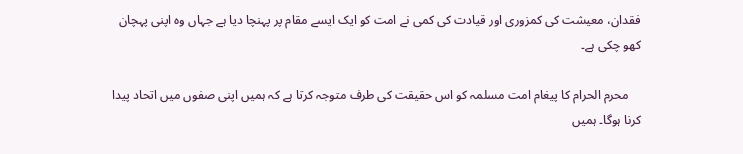فقدان، معیشت کی کمزوری اور قیادت کی کمی نے امت کو ایک ایسے مقام پر پہنچا دیا ہے جہاں وہ اپنی پہچان کھو چکی ہے۔

    محرم الحرام کا پیغام امت مسلمہ کو اس حقیقت کی طرف متوجہ کرتا ہے کہ ہمیں اپنی صفوں میں اتحاد پیدا کرنا ہوگا۔ ہمیں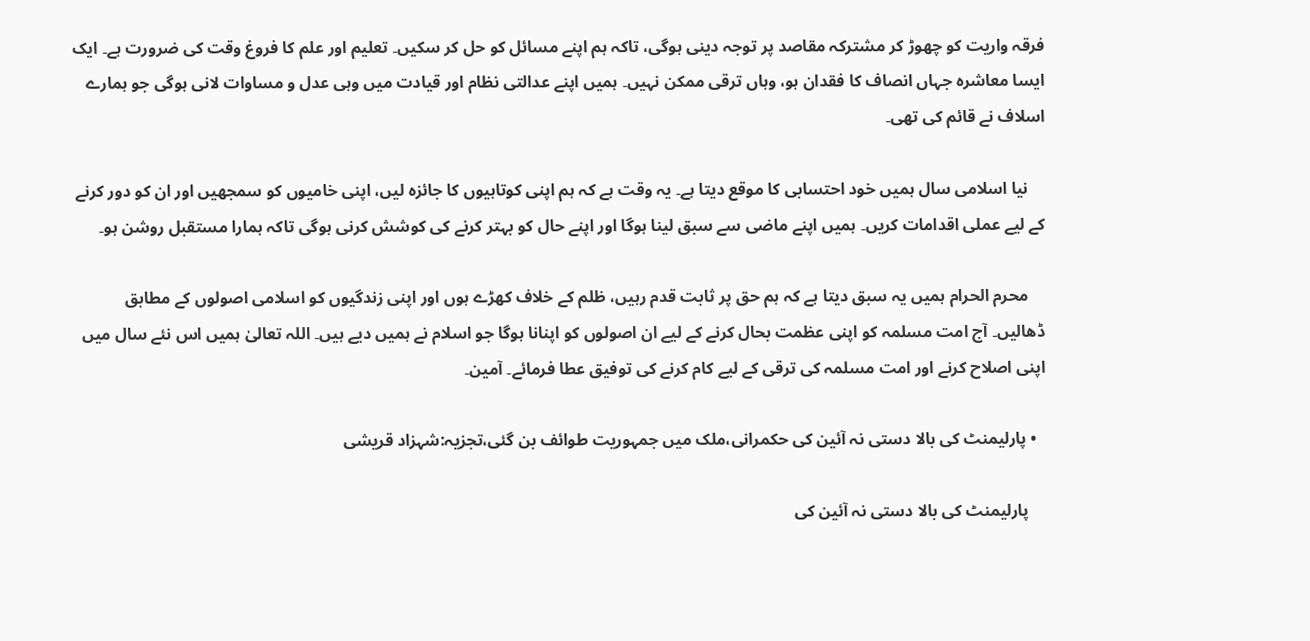فرقہ واریت کو چھوڑ کر مشترکہ مقاصد پر توجہ دینی ہوگی، تاکہ ہم اپنے مسائل کو حل کر سکیں۔ تعلیم اور علم کا فروغ وقت کی ضرورت ہے۔ ایک ایسا معاشرہ جہاں انصاف کا فقدان ہو، وہاں ترقی ممکن نہیں۔ ہمیں اپنے عدالتی نظام اور قیادت میں وہی عدل و مساوات لانی ہوگی جو ہمارے اسلاف نے قائم کی تھی۔

    نیا اسلامی سال ہمیں خود احتسابی کا موقع دیتا ہے۔ یہ وقت ہے کہ ہم اپنی کوتاہیوں کا جائزہ لیں، اپنی خامیوں کو سمجھیں اور ان کو دور کرنے کے لیے عملی اقدامات کریں۔ ہمیں اپنے ماضی سے سبق لینا ہوگا اور اپنے حال کو بہتر کرنے کی کوشش کرنی ہوگی تاکہ ہمارا مستقبل روشن ہو۔

    محرم الحرام ہمیں یہ سبق دیتا ہے کہ ہم حق پر ثابت قدم رہیں، ظلم کے خلاف کھڑے ہوں اور اپنی زندگیوں کو اسلامی اصولوں کے مطابق ڈھالیں۔ آج امت مسلمہ کو اپنی عظمت بحال کرنے کے لیے ان اصولوں کو اپنانا ہوگا جو اسلام نے ہمیں دیے ہیں۔ اللہ تعالیٰ ہمیں اس نئے سال میں اپنی اصلاح کرنے اور امت مسلمہ کی ترقی کے لیے کام کرنے کی توفیق عطا فرمائے۔ آمین۔

  • پارلیمنٹ کی بالا دستی نہ آئین کی حکمرانی،ملک میں جمہوریت طوائف بن گئی،تجزیہ:شہزاد قریشی

    پارلیمنٹ کی بالا دستی نہ آئین کی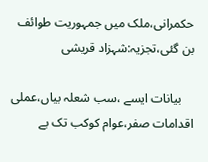حکمرانی،ملک میں جمہوریت طوائف بن گئی،تجزیہ:شہزاد قریشی

    بیانات ایسے ،سب شعلہ بیاں،عملی اقدامات صفر،عوام کوکب تک بے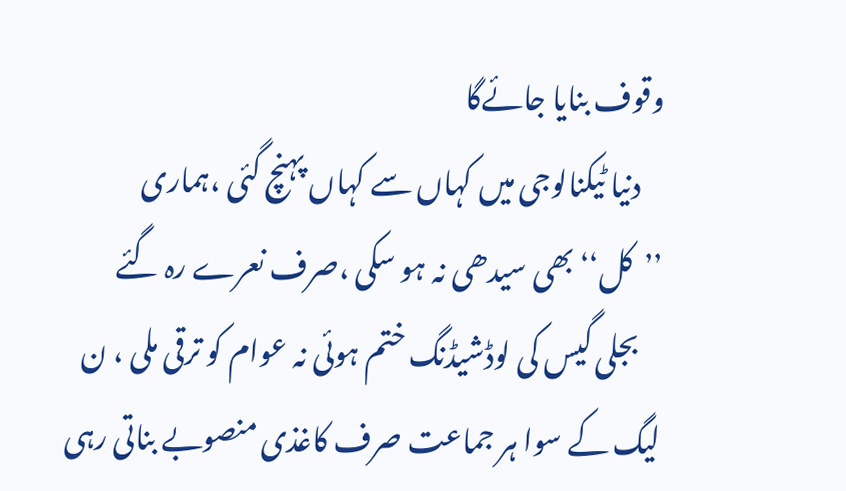وقوف بنایا جائےگا
    دنیا ٹیکنالوجی میں کہاں سے کہاں پہنچ گئی ،ہماری ’’کل‘‘ بھی سیدھی نہ ہو سکی ،صرف نعرے رہ گئے
    بجلی گیس کی لوڈشیڈنگ ختم ہوئی نہ عوام کو ترقی ملی ، ن لیگ کے سوا ہر جماعت صرف کاغذی منصوبے بناتی رہی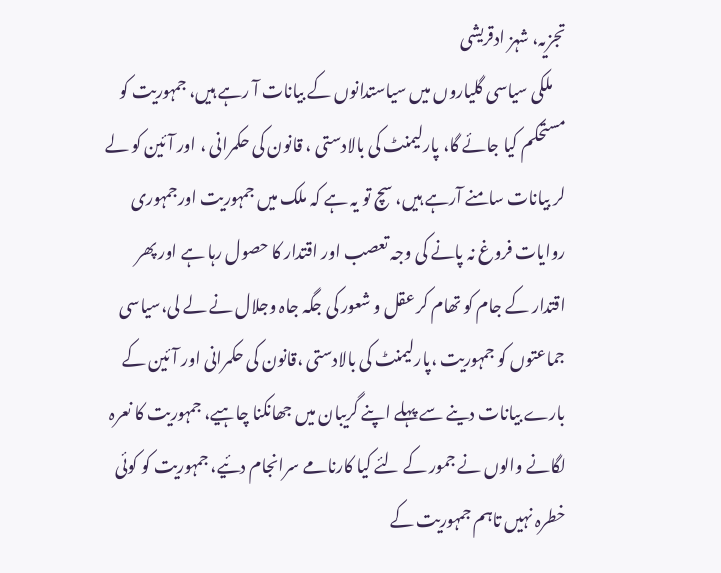تجزیہ، شہز ادقریشی
    ملکی سیاسی گلیاروں میں سیاستدانوں کے بیانات آ رہے ہیں، جمہوریت کو مستحکم کیا جائے گا، پارلیمنٹ کی بالادستی ، قانون کی حکمرانی ، اور آئین کو لے لر بیانات سامنے آرہے ہیں، سچ تو یہ ہے کہ ملک میں جمہوریت اورجمہوری روایات فروغ نہ پانے کی وجہ تعصب اور اقتدار کا حصول رہا ہے اور پھر اقتدار کے جام کو تھام کر عقل و شعور کی جگہ جاہ وجلال نے لے لی،سیاسی جماعتوں کو جمہوریت ،پارلیمنٹ کی بالادستی ،قانون کی حکمرانی اور آئین کے بارے بیانات دینے سے پہلے اپنے گریبان میں جھانکنا چاہیے، جمہوریت کا نعرہ لگانے والوں نے جمور کے لئے کیا کارنامے سرانجام دئیے، جمہوریت کو کوئی خطرہ نہیں تاہم جمہوریت کے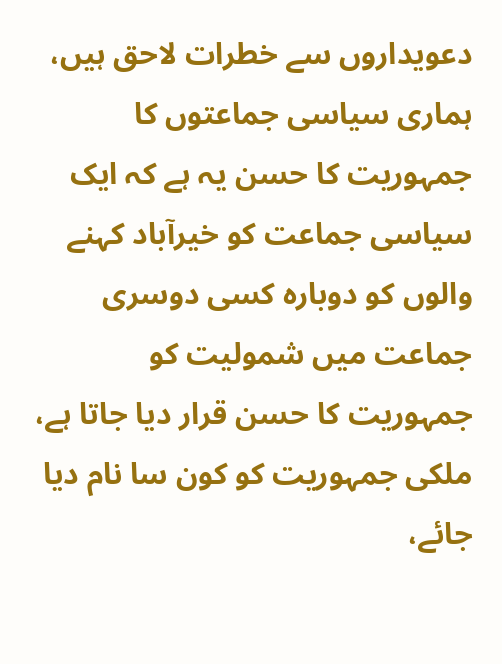دعویداروں سے خطرات لاحق ہیں، ہماری سیاسی جماعتوں کا جمہوریت کا حسن یہ ہے کہ ایک سیاسی جماعت کو خیرآباد کہنے والوں کو دوبارہ کسی دوسری جماعت میں شمولیت کو جمہوریت کا حسن قرار دیا جاتا ہے، ملکی جمہوریت کو کون سا نام دیا جائے،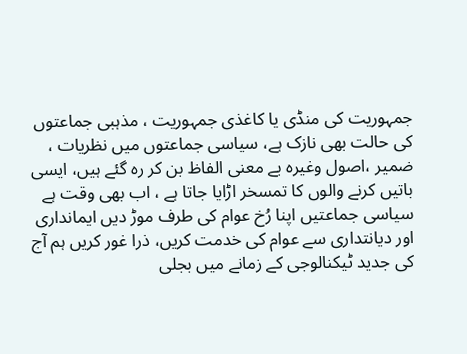جمہوریت کی منڈی یا کاغذی جمہوریت ، مذہبی جماعتوں کی حالت بھی نازک ہے، سیاسی جماعتوں میں نظریات ، ضمیر ،اصول وغیرہ بے معنی الفاظ بن کر رہ گئے ہیں، ایسی باتیں کرنے والوں کا تمسخر اڑایا جاتا ہے ، اب بھی وقت ہے سیاسی جماعتیں اپنا رُخ عوام کی طرف موڑ دیں ایمانداری اور دیانتداری سے عوام کی خدمت کریں، ذرا غور کریں ہم آج کی جدید ٹیکنالوجی کے زمانے میں بجلی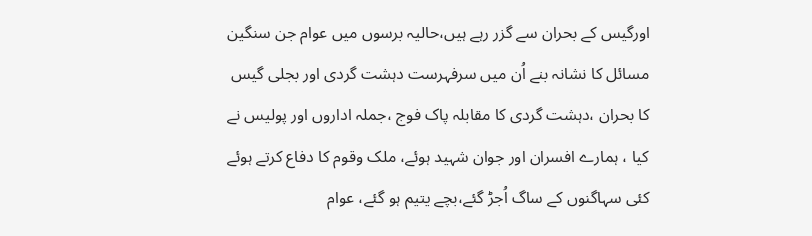اورگیس کے بحران سے گزر رہے ہیں،حالیہ برسوں میں عوام جن سنگین مسائل کا نشانہ بنے اُن میں سرفہرست دہشت گردی اور بجلی گیس کا بحران ،دہشت گردی کا مقابلہ پاک فوج ،جملہ اداروں اور پولیس نے کیا ، ہمارے افسران اور جوان شہید ہوئے، ملک وقوم کا دفاع کرتے ہوئے کئی سہاگنوں کے ساگ اُجڑ گئے،بچے یتیم ہو گئے، عوام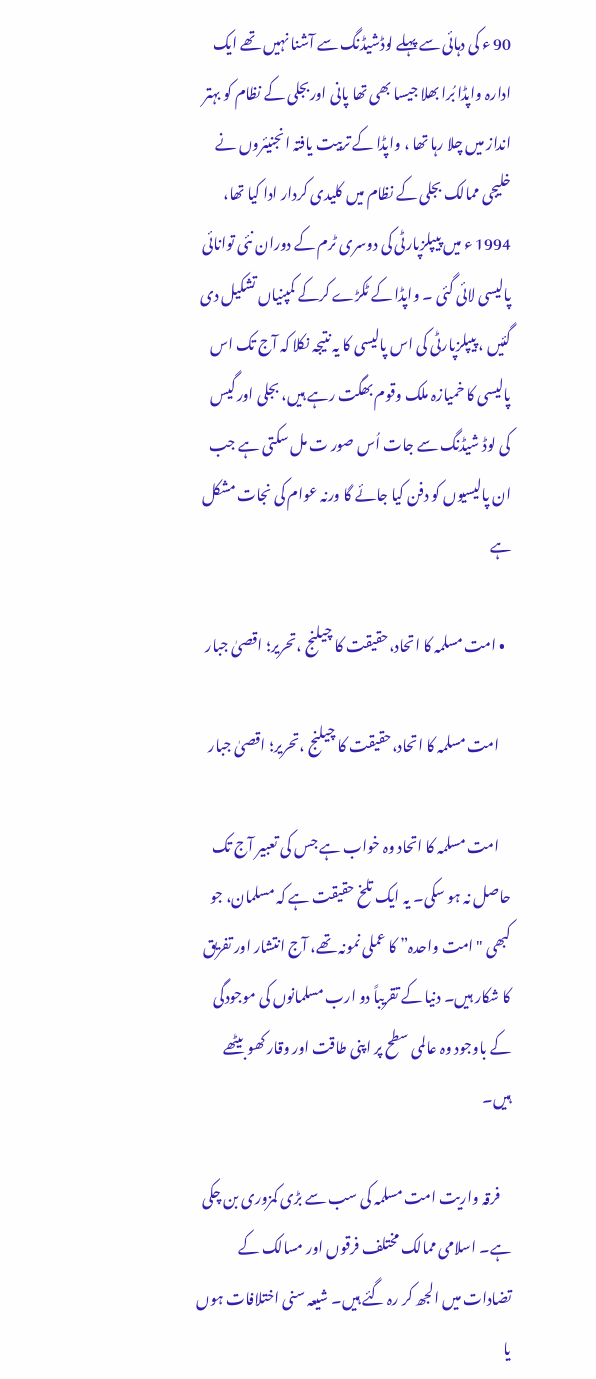90 ء کی دہائی سے پہلے لوڈشیڈنگ سے آشنا نہیں تھے ایک ادارہ واپڈا بُرا بھلا جیسا بھی تھا پانی اوربجلی کے نظام کو بہتر انداز میں چلا رہا تھا ، واپڈا کے تربیت یافتہ انجنیئروں نے خلیجی ممالک بجلی کے نظام میں کلیدی کردار ادا کیا تھا، 1994 ء میں پیپلزپارٹی کی دوسری ٹرم کے دوران نئی توانائی پالیسی لائی گئی ۔ واپڈا کے ٹکڑے کرکے کمپنیاں تشکیل دی گئیں ، پیپلزپارٹی کی اس پالیسی کا یہ نتیجہ نکلا کہ آج تک اس پالیسی کا خمیازہ ملک وقوم بھگت رہے ہیں، بجلی اور گیس کی لوڈ شیڈنگ سے جات اُس صور ت مل سکتی ہے جب ان پالیسیوں کو دفن کیا جائے گا ورنہ عوام کی نجات مشکل ہے

  • امت مسلمہ کا اتحاد،حقیقت کا چیلنج ،تحریر؛ اقصیٰ جبار

    امت مسلمہ کا اتحاد،حقیقت کا چیلنج ،تحریر؛ اقصیٰ جبار

    امت مسلمہ کا اتحاد وہ خواب ہے جس کی تعبیر آج تک حاصل نہ ہو سکی۔ یہ ایک تلخ حقیقت ہے کہ مسلمان، جو کبھی "امت واحدہ” کا عملی نمونہ تھے، آج انتشار اور تفریق کا شکار ہیں۔ دنیا کے تقریباً دو ارب مسلمانوں کی موجودگی کے باوجود وہ عالمی سطح پر اپنی طاقت اور وقار کھو بیٹھے ہیں۔

    فرقہ واریت امت مسلمہ کی سب سے بڑی کمزوری بن چکی ہے۔ اسلامی ممالک مختلف فرقوں اور مسالک کے تضادات میں الجھ کر رہ گئے ہیں۔ شیعہ سنی اختلافات ہوں یا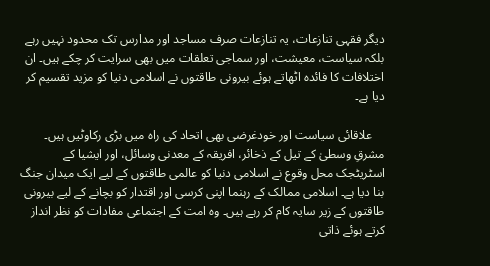دیگر فقہی تنازعات، یہ تنازعات صرف مساجد اور مدارس تک محدود نہیں رہے بلکہ سیاست، معیشت، اور سماجی تعلقات میں بھی سرایت کر چکے ہیں۔ ان اختلافات کا فائدہ اٹھاتے ہوئے بیرونی طاقتوں نے اسلامی دنیا کو مزید تقسیم کر دیا ہے۔

    علاقائی سیاست اور خودغرضی بھی اتحاد کی راہ میں بڑی رکاوٹیں ہیں۔ مشرقِ وسطیٰ کے تیل کے ذخائر، افریقہ کے معدنی وسائل، اور ایشیا کے اسٹریٹجک محل وقوع نے اسلامی دنیا کو عالمی طاقتوں کے لیے ایک میدان جنگ بنا دیا ہے۔ اسلامی ممالک کے رہنما اپنی کرسی اور اقتدار کو بچانے کے لیے بیرونی طاقتوں کے زیر سایہ کام کر رہے ہیں۔ وہ امت کے اجتماعی مفادات کو نظر انداز کرتے ہوئے ذاتی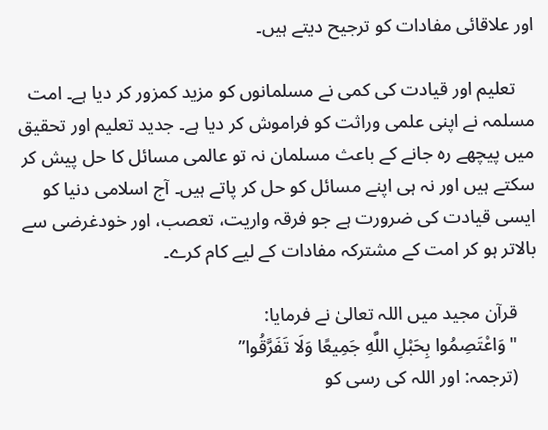اور علاقائی مفادات کو ترجیح دیتے ہیں۔

    تعلیم اور قیادت کی کمی نے مسلمانوں کو مزید کمزور کر دیا ہے۔ امت مسلمہ نے اپنی علمی وراثت کو فراموش کر دیا ہے۔ جدید تعلیم اور تحقیق میں پیچھے رہ جانے کے باعث مسلمان نہ تو عالمی مسائل کا حل پیش کر سکتے ہیں اور نہ ہی اپنے مسائل کو حل کر پاتے ہیں۔ آج اسلامی دنیا کو ایسی قیادت کی ضرورت ہے جو فرقہ واریت، تعصب، اور خودغرضی سے بالاتر ہو کر امت کے مشترکہ مفادات کے لیے کام کرے۔

    قرآن مجید میں اللہ تعالیٰ نے فرمایا:
    "وَاعْتَصِمُوا بِحَبْلِ اللَّهِ جَمِيعًا وَلَا تَفَرَّقُوا”
    (ترجمہ: اور اللہ کی رسی کو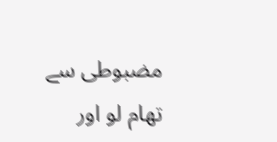مضبوطی سے تھام لو اور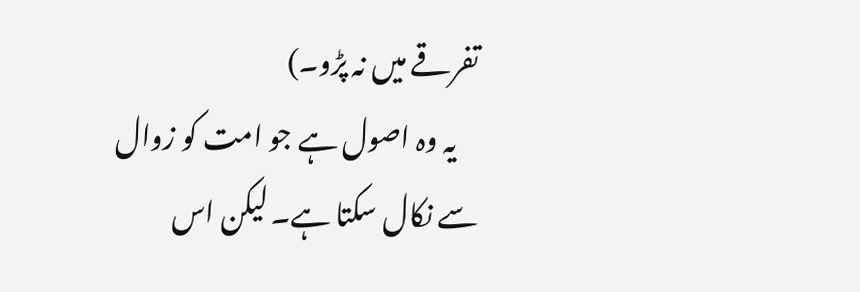تفرقے میں نہ پڑو۔)
    یہ وہ اصول ہے جو امت کو زوال سے نکال سکتا ہے۔ لیکن اس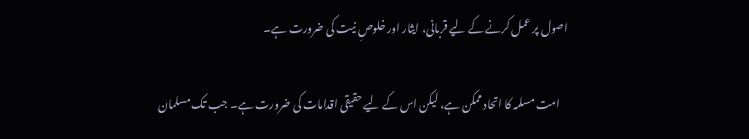اصول پر عمل کرنے کے لیے قربانی، ایثار اور خلوصِ نیت کی ضرورت ہے۔

    امت مسلمہ کا اتحاد ممکن ہے، لیکن اس کے لیے حقیقی اقدامات کی ضرورت ہے۔ جب تک مسلمان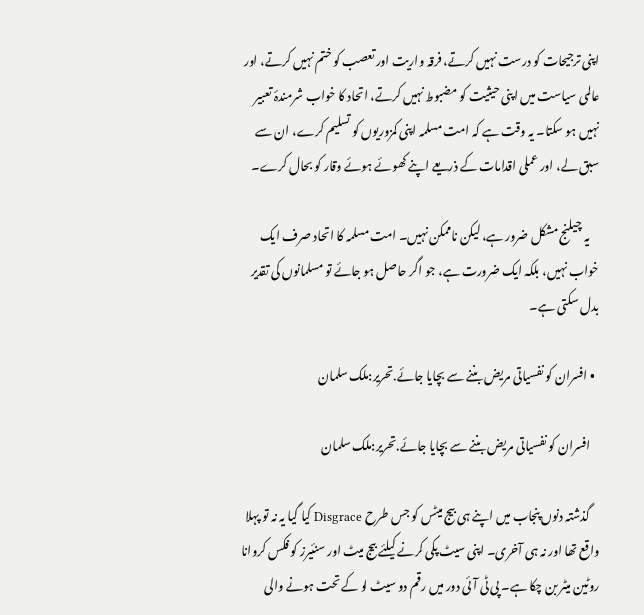اپنی ترجیحات کو درست نہیں کرتے، فرقہ واریت اور تعصب کو ختم نہیں کرتے، اور عالمی سیاست میں اپنی حیثیت کو مضبوط نہیں کرتے، اتحاد کا خواب شرمندۂ تعبیر نہیں ہو سکتا۔ یہ وقت ہے کہ امت مسلمہ اپنی کمزوریوں کو تسلیم کرے، ان سے سبق لے، اور عملی اقدامات کے ذریعے اپنے کھوئے ہوئے وقار کو بحال کرے۔

    یہ چیلنج مشکل ضرور ہے، لیکن ناممکن نہیں۔ امت مسلمہ کا اتحاد صرف ایک خواب نہیں، بلکہ ایک ضرورت ہے، جو اگر حاصل ہو جائے تو مسلمانوں کی تقدیر بدل سکتی ہے۔

  • افسران کو نفسیاتی مریض بننے سے بچایا جائے.تحریر:ملک سلمان

    افسران کو نفسیاتی مریض بننے سے بچایا جائے.تحریر:ملک سلمان

    گذشتہ دنوں پنجاب میں اپنے ہی بیج میٹس کو جس طرح Disgrace کیا گیا یہ نہ تو پہلا واقع تھا اور نہ ہی آخری۔ اپنی سیٹ پکی کرنے کیلئے بیج میٹ اور سنئیرز کو فکس کروانا روٹین میٹر بن چکا ہے۔ پی ٹی آئی دور میں رقم دو سیٹ لو کے تحت ہونے والی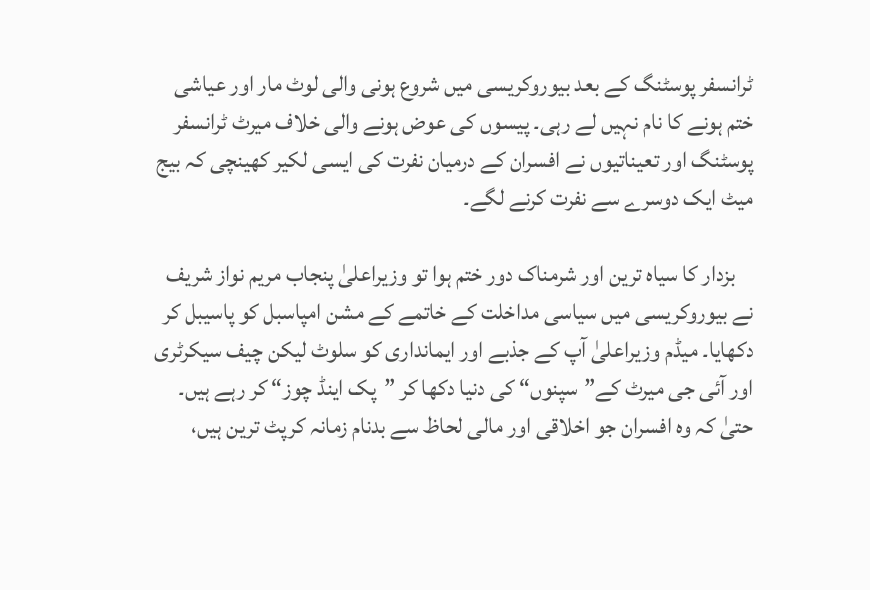ٹرانسفر پوسٹنگ کے بعد بیوروکریسی میں شروع ہونی والی لوٹ مار اور عیاشی ختم ہونے کا نام نہیں لے رہی۔ پیسوں کی عوض ہونے والی خلاف میرٹ ٹرانسفر پوسٹنگ اور تعیناتیوں نے افسران کے درمیان نفرت کی ایسی لکیر کھینچی کہ بیج میٹ ایک دوسرے سے نفرت کرنے لگے۔

    بزدار کا سیاہ ترین اور شرمناک دور ختم ہوا تو وزیراعلیٰ پنجاب مریم نواز شریف نے بیوروکریسی میں سیاسی مداخلت کے خاتمے کے مشن امپاسبل کو پاسیبل کر دکھایا۔ میڈم وزیراعلیٰ آپ کے جذبے اور ایمانداری کو سلوٹ لیکن چیف سیکرٹری اور آئی جی میرٹ کے”سپنوں“ کی دنیا دکھا کر ”پک اینڈ چوز“ کر رہے ہیں۔ حتیٰ کہ وہ افسران جو اخلاقی اور مالی لحاظ سے بدنام زمانہ کرپٹ ترین ہیں،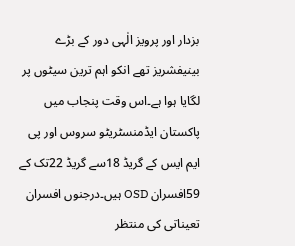بزدار اور پرویز الٰہی دور کے بڑے بینیفشریز تھے انکو اہم ترین سیٹوں پر لگایا ہوا ہے۔اس وقت پنجاب میں پاکستان ایڈمنسٹریٹو سروس اور پی ایم ایس کے گریڈ 18سے گریڈ 22تک کے 59افسران OSD ہیں۔درجنوں افسران تعیناتی کی منتظر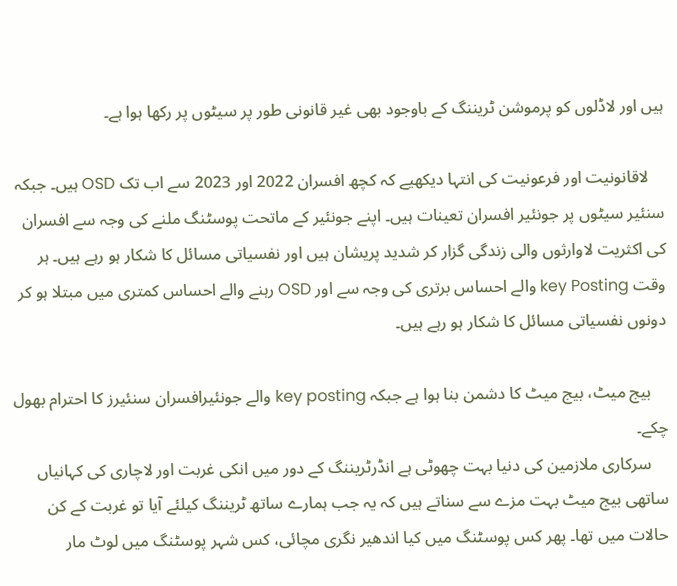ہیں اور لاڈلوں کو پرموشن ٹریننگ کے باوجود بھی غیر قانونی طور پر سیٹوں پر رکھا ہوا ہے۔

    لاقانونیت اور فرعونیت کی انتہا دیکھیے کہ کچھ افسران 2022 اور 2023 سے اب تک OSD ہیں۔ جبکہ سنئیر سیٹوں پر جونئیر افسران تعینات ہیں۔ اپنے جونئیر کے ماتحت پوسٹنگ ملنے کی وجہ سے افسران کی اکثریت لاوارثوں والی زندگی گزار کر شدید پریشان ہیں اور نفسیاتی مسائل کا شکار ہو رہے ہیں۔ ہر وقت key Posting والے احساس برتری کی وجہ سے اور OSD رہنے والے احساس کمتری میں مبتلا ہو کر دونوں نفسیاتی مسائل کا شکار ہو رہے ہیں۔

    بیج میٹ، بیج میٹ کا دشمن بنا ہوا ہے جبکہ key posting والے جونئیرافسران سنئیرز کا احترام بھول چکے۔
    سرکاری ملازمین کی دنیا بہت چھوٹی ہے انڈرٹریننگ کے دور میں انکی غربت اور لاچاری کی کہانیاں ساتھی بیج میٹ بہت مزے سے سناتے ہیں کہ یہ جب ہمارے ساتھ ٹریننگ کیلئے آیا تو غربت کے کن حالات میں تھا۔ پھر کس پوسٹنگ میں کیا اندھیر نگری مچائی، کس شہر پوسٹنگ میں لوٹ مار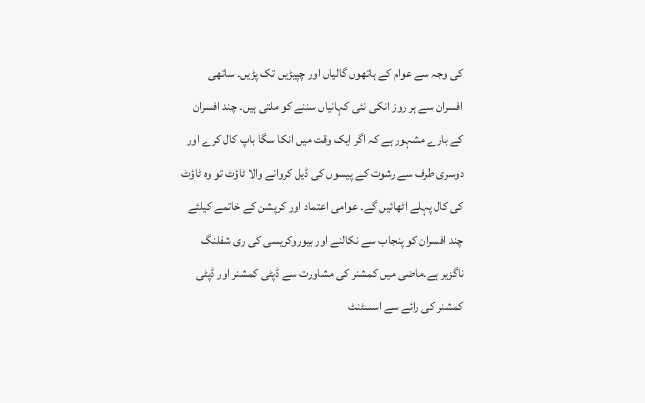کی وجہ سے عوام کے ہاتھوں گالیاں اور چپیڑیں تک پڑیں۔ ساتھی افسران سے ہر روز انکی نئی کہانیاں سننے کو ملتی ہیں۔ چند افسران کے بارے مشہور ہے کہ اگر ایک وقت میں انکا سگا باپ کال کرے اور دوسری طرف سے رشوت کے پیسوں کی ڈیل کروانے والا ٹاؤٹ تو وہ ٹاؤٹ کی کال پہلے اٹھائیں گے۔ عوامی اعتماد اور کرپشن کے خاتمے کیلئے چند افسران کو پنجاب سے نکالنے اور بیوروکریسی کی ری شفلنگ ناگزیر ہے۔ماضی میں کمشنر کی مشاورت سے ڈپٹی کمشنر اور ڈپٹی کمشنر کی رائے سے اسسٹنٹ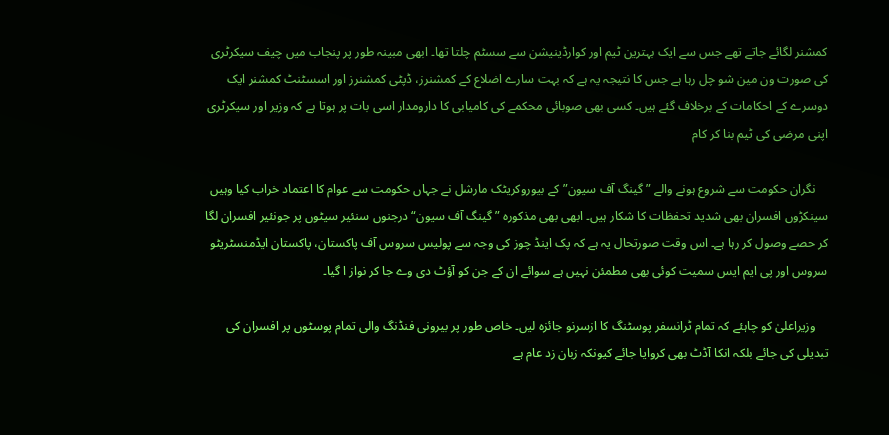کمشنر لگائے جاتے تھے جس سے ایک بہترین ٹیم اور کوارڈینیشن سے سسٹم چلتا تھا۔ ابھی مبینہ طور پر پنجاب میں چیف سیکرٹری کی صورت ون مین شو چل رہا ہے جس کا نتیجہ یہ ہے کہ بہت سارے اضلاع کے کمشنرز، ڈپٹی کمشنرز اور اسسٹنٹ کمشنر ایک دوسرے کے احکامات کے برخلاف گئے ہیں۔ کسی بھی صوبائی محکمے کی کامیابی کا دارومدار اسی بات پر ہوتا ہے کہ وزیر اور سیکرٹری اپنی مرضی کی ٹیم بنا کر کام

    نگران حکومت سے شروع ہونے والے ”گینگ آف سیون” کے بیوروکریٹک مارشل نے جہاں حکومت سے عوام کا اعتماد خراب کیا وہیں سینکڑوں افسران بھی شدید تحفظات کا شکار ہیں۔ ابھی بھی مذکورہ ”گینگ آف سیون“ درجنوں سنئیر سیٹوں پر جونئیر افسران لگا کر حصے وصول کر رہا ہے۔ اس وقت صورتحال یہ ہے کہ پک اینڈ چوز کی وجہ سے پولیس سروس آف پاکستان، پاکستان ایڈمنسٹریٹو سروس اور پی ایم ایس سمیت کوئی بھی مطمئن نہیں ہے سوائے ان کے جن کو آؤٹ دی وے جا کر نواز ا گیا۔

    وزیراعلیٰ کو چاہئے کہ تمام ٹرانسفر پوسٹنگ کا ازسرنو جائزہ لیں۔ خاص طور پر بیرونی فنڈنگ والی تمام پوسٹوں پر افسران کی تبدیلی کی جائے بلکہ انکا آڈٹ بھی کروایا جائے کیونکہ زبان زد عام ہے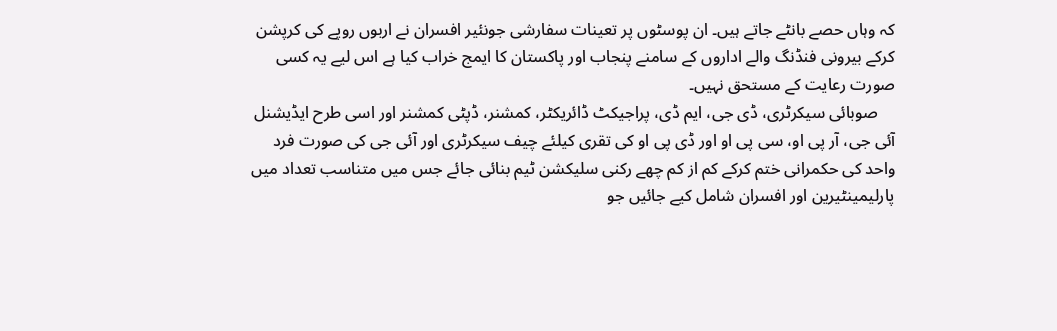کہ وہاں حصے بانٹے جاتے ہیں۔ ان پوسٹوں پر تعینات سفارشی جونئیر افسران نے اربوں روپے کی کرپشن کرکے بیرونی فنڈنگ والے اداروں کے سامنے پنجاب اور پاکستان کا ایمج خراب کیا ہے اس لیے یہ کسی صورت رعایت کے مستحق نہیں۔
    صوبائی سیکرٹری، ڈی جی، ایم ڈی، پراجیکٹ ڈائریکٹر، کمشنر، ڈپٹی کمشنر اور اسی طرح ایڈیشنل آئی جی، آر پی او، سی پی او اور ڈی پی او کی تقری کیلئے چیف سیکرٹری اور آئی جی کی صورت فرد واحد کی حکمرانی ختم کرکے کم از کم چھے رکنی سلیکشن ٹیم بنائی جائے جس میں متناسب تعداد میں پارلیمینٹیرین اور افسران شامل کیے جائیں جو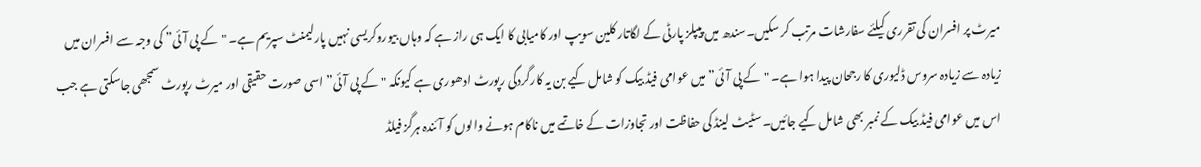میرٹ پر افسران کی تقرری کیلئے سفارشات مرتب کر سکیں۔سندھ میں پیپلز پارٹی کے لگاتار کلین سویپ اور کامیابی کا ایک ہی راز ہے کہ وہاں بیوروکریسی نہیں پارلیمنٹ سپریم ہے۔ "کے پی آئی” کی وجہ سے افسران میں زیادہ سے زیادہ سروس ڈلیوری کا رجحان پیدا ہوا ہے۔ "کے پی آئی” میں عوامی فیڈ بیک کو شامل کیے بن یہ کارگردگی رپورٹ ادھوری ہے کیونکہ "کے پی آئی” اسی صورت حقیقی اور میرٹ رپورٹ سمجھی جاسکتی ہے جب اس میں عوامی فیڈ بیک کے نمبر بھی شامل کیے جائیں۔ سٹیٹ لینڈ کی حفاظت اور تجاوزات کے خاتمے میں ناکام ہونے والوں کو آئندہ ہرگز فیلڈ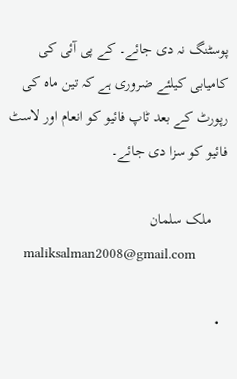پوسٹنگ نہ دی جائے۔ کے پی آئی کی کامیابی کیلئے ضروری ہے کہ تین ماہ کی رپورٹ کے بعد ٹاپ فائیو کو انعام اور لاسٹ فائیو کو سزا دی جائے۔

    ملک سلمان
    maliksalman2008@gmail.com

  •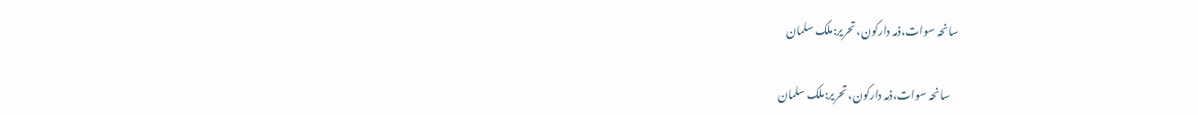سانحہ سوات،ذمہ دارکون، تحریر:ملک سلمان

    سانحہ سوات،ذمہ دارکون، تحریر:ملک سلمان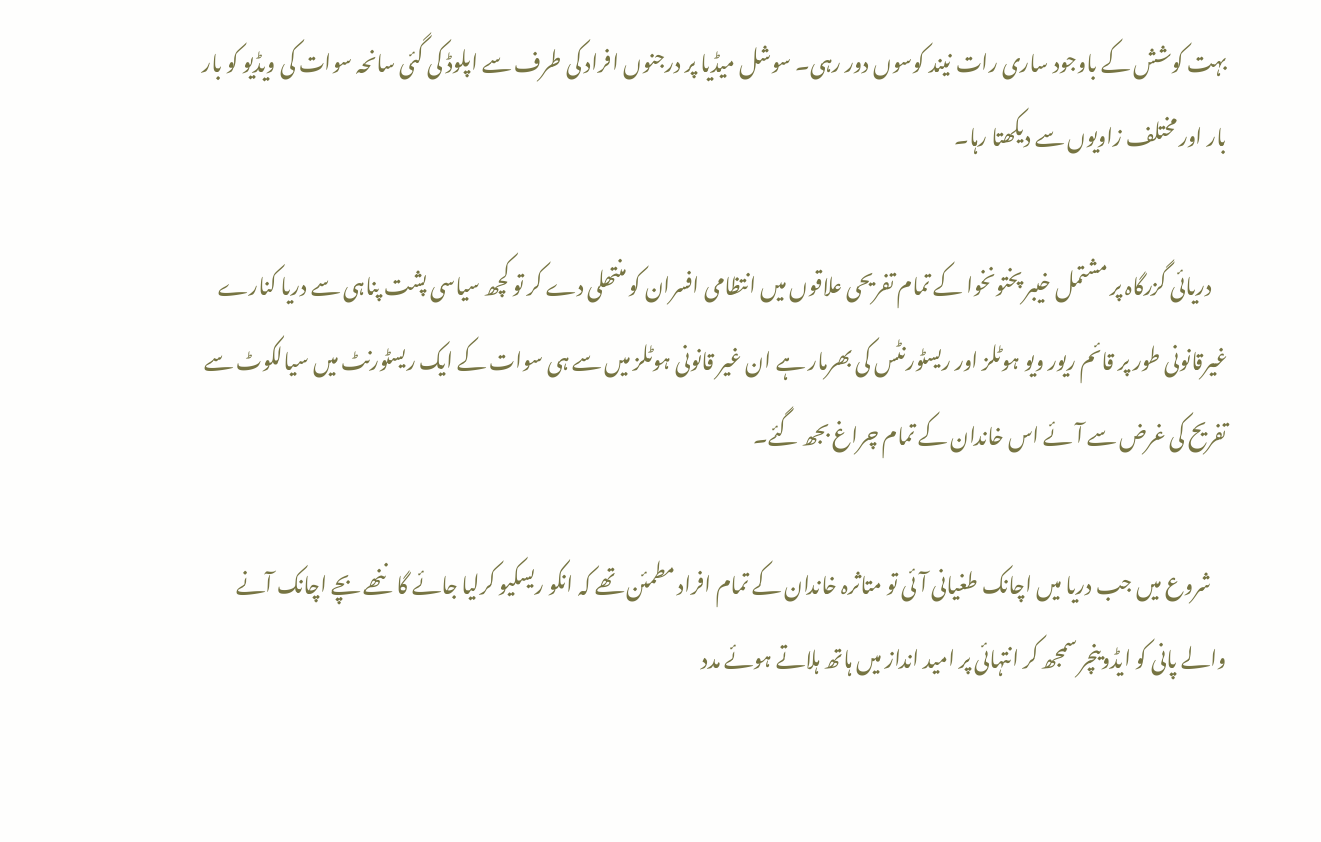بہت کوشش کے باوجود ساری رات نیند کوسوں دور رہی۔ سوشل میڈیا پر درجنوں افراد کی طرف سے اپلوڈ کی گئی سانحہ سوات کی ویڈیو کو بار بار اور مختلف زاویوں سے دیکھتا رہا۔

    دریائی گزرگاہ پر مشتمل خیبر پختونخوا کے تمام تفریحی علاقوں میں انتظامی افسران کو منتھلی دے کر تو کچھ سیاسی پشت پناہی سے دریا کنارے غیرقانونی طور پر قائم ریور ویو ہوٹلز اور ریسٹورنٹس کی بھرمار ہے ان غیر قانونی ہوٹلز میں سے ہی سوات کے ایک ریسٹورنٹ میں سیالکوٹ سے تفریح کی غرض سے آئے اس خاندان کے تمام چراغ بجھ گئے۔

    شروع میں جب دریا میں اچانک طغیانی آئی تو متاثرہ خاندان کے تمام افراد مطمئن تھے کہ انکو ریسکیو کرلیا جائے گا ننھے بچے اچانک آنے والے پانی کو ایڈوینچر سمجھ کر انتہائی پر امید انداز میں ہاتھ ہلاتے ہوئے مدد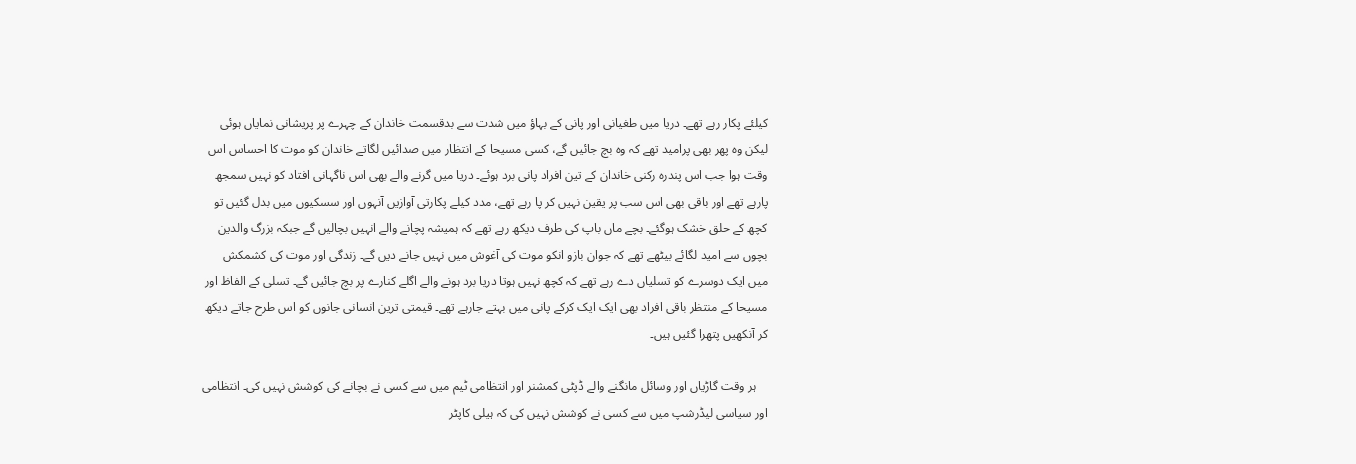کیلئے پکار رہے تھے۔ دریا میں طغیانی اور پانی کے بہاؤ میں شدت سے بدقسمت خاندان کے چہرے پر پریشانی نمایاں ہوئی لیکن وہ پھر بھی پرامید تھے کہ وہ بچ جائیں گے، کسی مسیحا کے انتظار میں صدائیں لگاتے خاندان کو موت کا احساس اس وقت ہوا جب اس پندرہ رکنی خاندان کے تین افراد پانی برد ہوئے۔ دریا میں گرنے والے بھی اس ناگہانی افتاد کو نہیں سمجھ پارہے تھے اور باقی بھی اس سب پر یقین نہیں کر پا رہے تھے، مدد کیلے پکارتی آوازیں آنہوں اور سسکیوں میں بدل گئیں تو کچھ کے حلق خشک ہوگئے۔ بچے ماں باپ کی طرف دیکھ رہے تھے کہ ہمیشہ پچانے والے انہیں بچالیں گے جبکہ بزرگ والدین بچوں سے امید لگائے بیٹھے تھے کہ جوان بازو انکو موت کی آغوش میں نہیں جانے دیں گے۔ زندگی اور موت کی کشمکش میں ایک دوسرے کو تسلیاں دے رہے تھے کہ کچھ نہیں ہوتا دریا برد ہونے والے اگلے کنارے پر بچ جائیں گے۔ تسلی کے الفاظ اور مسیحا کے منتظر باقی افراد بھی ایک ایک کرکے پانی میں بہتے جارہے تھے۔ قیمتی ترین انسانی جانوں کو اس طرح جاتے دیکھ کر آنکھیں پتھرا گئیں ہیں۔

    ہر وقت گاڑیاں اور وسائل مانگنے والے ڈپٹی کمشنر اور انتظامی ٹیم میں سے کسی نے بچانے کی کوشش نہیں کی۔ انتظامی اور سیاسی لیڈرشپ میں سے کسی نے کوشش نہیں کی کہ ہیلی کاپٹر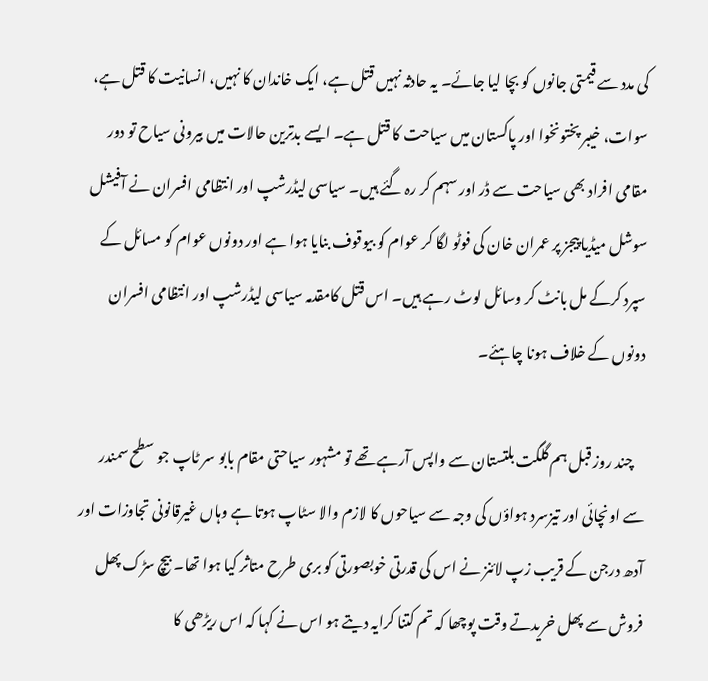کی مدد سے قیمتی جانوں کو بچا لیا جائے۔ یہ حادثہ نہیں قتل ہے، ایک خاندان کا نہیں، انسانیت کا قتل ہے، سوات، خیبر پختونخوا اور پاکستان میں سیاحت کا قتل ہے۔ ایسے بدترین حالات میں بیرونی سیاح تو دور مقامی افراد بھی سیاحت سے ڈر اور سہم کر رہ گئے ہیں۔ سیاسی لیڈرشپ اور انتظامی افسران نے آفیشل سوشل میڈیا پیجز پر عمران خان کی فوٹو لگا کر عوام کو بیوقوف بنایا ہوا ہے اور دونوں عوام کو مسائل کے سپرد کرکے مل بانٹ کر وسائل لوٹ رہے ہیں۔ اس قتل کامقدمہ سیاسی لیڈرشپ اور انتظامی افسران دونوں کے خلاف ہونا چاہئے۔

    چند روز قبل ہم گلگت بلتستان سے واپس آرہے تھے تو مشہور سیاحتی مقام بابو سر ٹاپ جو سطح سمندر سے اونچائی اور تیزسرد ہواؤں کی وجہ سے سیاحوں کا لازم والا سٹاپ ہوتا ہے وہاں غیرقانونی تجاوزات اور آدھ درجن کے قریب زپ لائنز نے اس کی قدرتی خوبصورتی کو بری طرح متاثر کیا ہوا تھا۔ بیچ سڑک پھل فروش سے پھل خریدتے وقت پوچھا کہ تم کتنا کرایہ دیتے ہو اس نے کہا کہ اس ریڑھی کا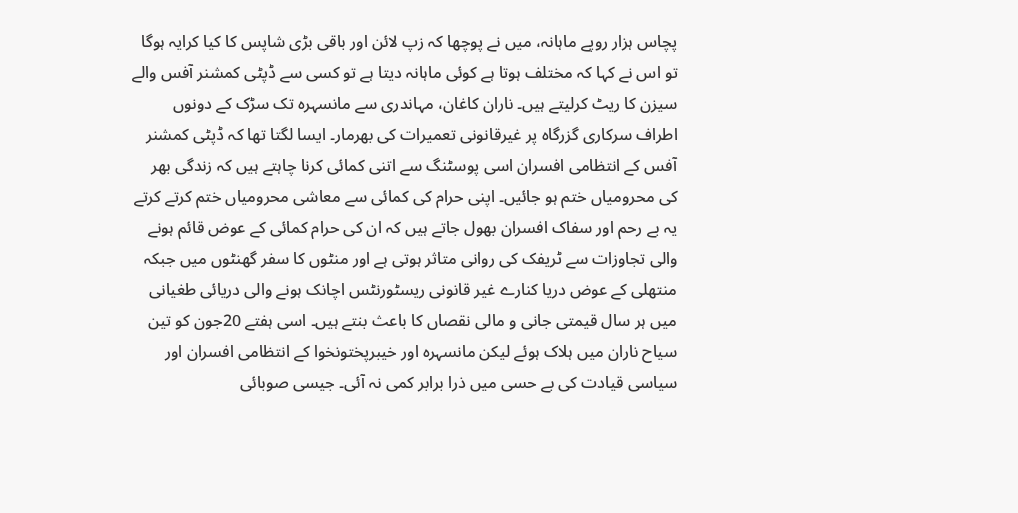پچاس ہزار روپے ماہانہ، میں نے پوچھا کہ زپ لائن اور باقی بڑی شاپس کا کیا کرایہ ہوگا تو اس نے کہا کہ مختلف ہوتا ہے کوئی ماہانہ دیتا ہے تو کسی سے ڈپٹی کمشنر آفس والے سیزن کا ریٹ کرلیتے ہیں۔ ناران کاغان، مہاندری سے مانسہرہ تک سڑک کے دونوں اطراف سرکاری گزرگاہ پر غیرقانونی تعمیرات کی بھرمار۔ ایسا لگتا تھا کہ ڈپٹی کمشنر آفس کے انتظامی افسران اسی پوسٹنگ سے اتنی کمائی کرنا چاہتے ہیں کہ زندگی بھر کی محرومیاں ختم ہو جائیں۔ اپنی حرام کی کمائی سے معاشی محرومیاں ختم کرتے کرتے یہ بے رحم اور سفاک افسران بھول جاتے ہیں کہ ان کی حرام کمائی کے عوض قائم ہونے والی تجاوزات سے ٹریفک کی روانی متاثر ہوتی ہے اور منٹوں کا سفر گھنٹوں میں جبکہ منتھلی کے عوض دریا کنارے غیر قانونی ریسٹورنٹس اچانک ہونے والی دریائی طغیانی میں ہر سال قیمتی جانی و مالی نقصاں کا باعث بنتے ہیں۔ اسی ہفتے 20جون کو تین سیاح ناران میں ہلاک ہوئے لیکن مانسہرہ اور خیبرپختونخوا کے انتظامی افسران اور سیاسی قیادت کی بے حسی میں ذرا برابر کمی نہ آئی۔ جیسی صوبائی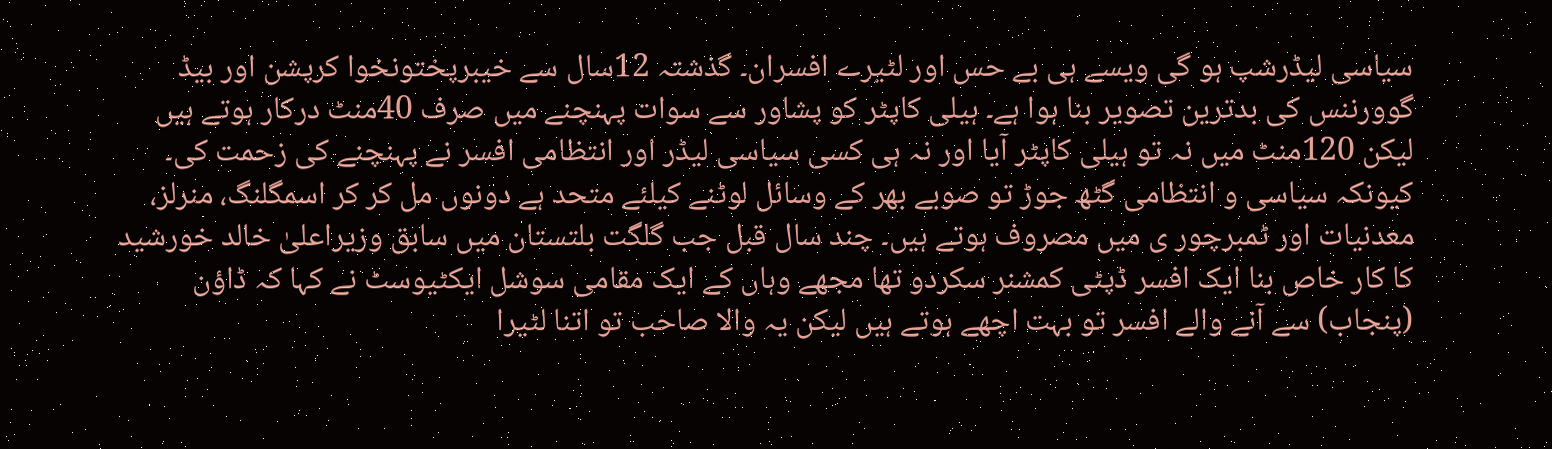سیاسی لیڈرشپ ہو گی ویسے ہی بے حس اور لٹیرے افسران۔ گذشتہ 12سال سے خیبرپختونخوا کرپشن اور بیڈ گوورننس کی بدترین تصویر بنا ہوا ہے۔ ہیلی کاپٹر کو پشاور سے سوات پہنچنے میں صرف 40منٹ درکار ہوتے ہیں لیکن 120منٹ میں نہ تو ہیلی کاپٹر آیا اور نہ ہی کسی سیاسی لیڈر اور انتظامی افسر نے پہنچنے کی زحمت کی۔ کیونکہ سیاسی و انتظامی گٹھ جوڑ تو صوبے بھر کے وسائل لوٹنے کیلئے متحد ہے دونوں مل کر کر اسمگلنگ، منرلز، معدنیات اور ٹمبرچور ی میں مصروف ہوتے ہیں۔ چند سال قبل جب گلگت بلتستان میں سابق وزیراعلیٰ خالد خورشید کا کار خاص بنا ایک افسر ڈپٹی کمشنر سکردو تھا مجھے وہاں کے ایک مقامی سوشل ایکٹیوسٹ نے کہا کہ ڈاؤن (پنجاب) سے آنے والے افسر تو بہت اچھے ہوتے ہیں لیکن یہ والا صاحب تو اتنا لٹیرا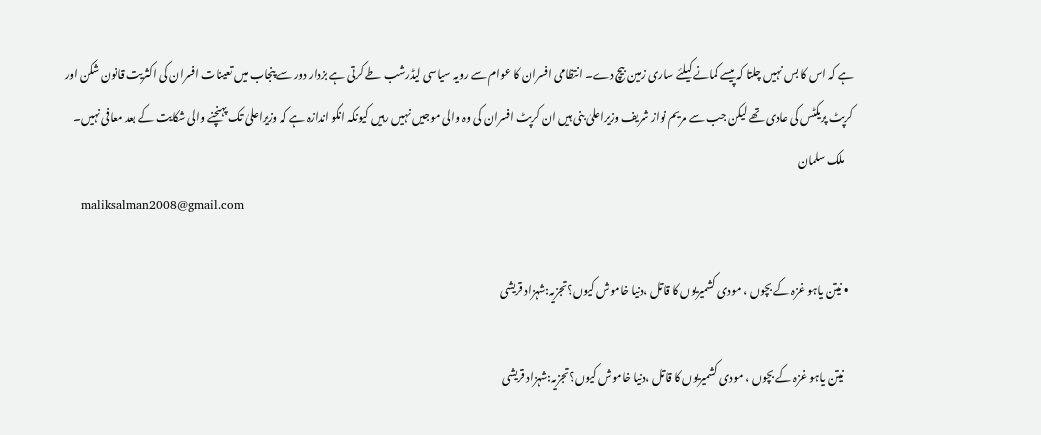ہے کہ اس کا بس نہیں چلتا کہ پیسے کمانے کیلئے ساری زمین بیچ دے۔ انتظامی افسران کا عوام سے رویہ سیاسی لیڈرشب طے کرتی ہے بزدار دور سے پنجاب میں تعینات افسران کی اکثریت قانون شکن اور کرپٹ پریکٹس کی عادی تھے لیکن جب سے مریم نواز شریف وزیراعلیٰ بنی ہیں ان کرپٹ افسران کی وہ والی موجیں نہیں رہیں کیونکہ انکو اندازہ ہے کہ وزیراعلیٰ تک پہنچنے والی شکایت کے بعد معافی نہیں۔
    ملک سلمان
    maliksalman2008@gmail.com

  • نیتن یاہو غزہ کے بچوں ، مودی کشمیریوں کا قاتل ،دنیا خاموش کیوں؟تجزیہ:شہزاد قریشی

    نیتن یاہو غزہ کے بچوں ، مودی کشمیریوں کا قاتل ،دنیا خاموش کیوں؟تجزیہ:شہزاد قریشی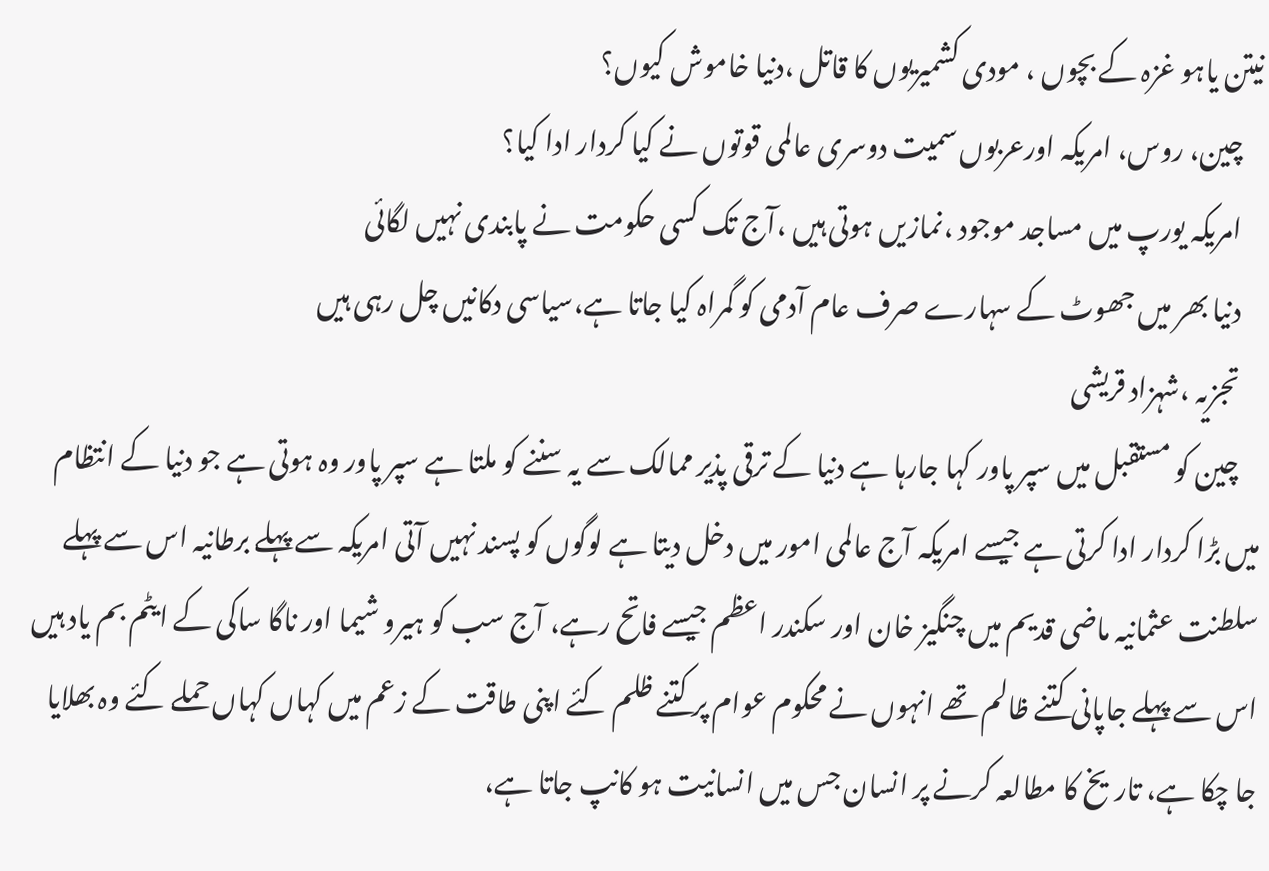نیتن یاہو غزہ کے بچوں ، مودی کشمیریوں کا قاتل ،دنیا خاموش کیوں؟
    چین، روس، امریکہ اورعربوں سمیت دوسری عالمی قوتوں نے کیا کردار ادا کیا؟
    امریکہ یورپ میں مساجد موجود ،نمازیں ہوتی ہیں ،آج تک کسی حکومت نے پابندی نہیں لگائی
    دنیا بھر میں جھوٹ کے سہارے صرف عام آدمی کو گمراہ کیا جاتا ہے،سیاسی دکانیں چل رہی ہیں
    تجزیہ ،شہزاد قریشی
    چین کو مستقبل میں سپر پاور کہا جارہا ہے دنیا کے ترقی پذیر ممالک سے یہ سننے کو ملتا ہے سپر پاور وہ ہوتی ہے جو دنیا کے انتظام میں بڑا کردار ادا کرتی ہے جیسے امریکہ آج عالمی امور میں دخل دیتا ہے لوگوں کو پسند نہیں آتی امریکہ سے پہلے برطانیہ اس سے پہلے سلطنت عثمانیہ ماضی قدیم میں چنگیز خان اور سکندر اعظم جیسے فاتح رہے، آج سب کو ہیرو شیما اور ناگا ساکی کے ایٹم بم یاد ہیں اس سے پہلے جاپانی کتنے ظالم تھے انہوں نے محکوم عوام پر کتنے ظلم کئے اپنی طاقت کے زعم میں کہاں کہاں حملے کئے وہ بھلایا جا چکا ہے، تاریخ کا مطالعہ کرنے پر انسان جس میں انسانیت ہو کانپ جاتا ہے،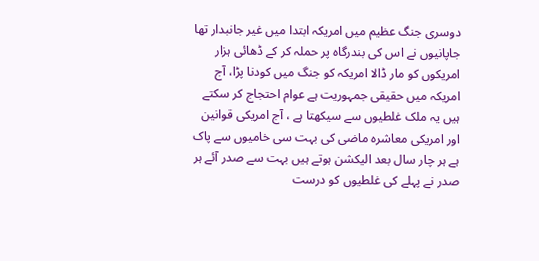دوسری جنگ عظیم میں امریکہ ابتدا میں غیر جانبدار تھا جاپانیوں نے اس کی بندرگاہ پر حملہ کر کے ڈھائی ہزار امریکوں کو مار ڈالا امریکہ کو جنگ میں کودنا پڑا، آج امریکہ میں حقیقی جمہوریت ہے عوام احتجاج کر سکتے ہیں یہ ملک غلطیوں سے سیکھتا ہے ، آج امریکی قوانین اور امریکی معاشرہ ماضی کی بہت سی خامیوں سے پاک ہے ہر چار سال بعد الیکشن ہوتے ہیں بہت سے صدر آئے ہر صدر نے پہلے کی غلطیوں کو درست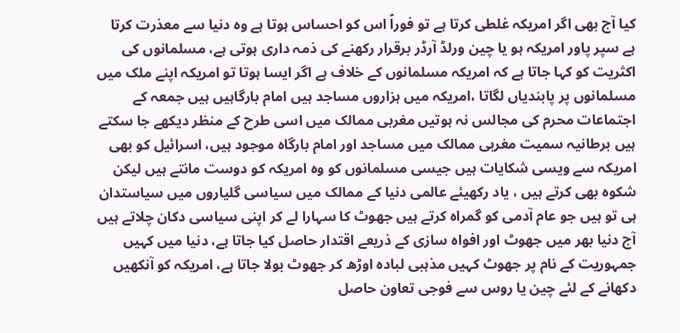کیا آج بھی اگر امریکہ غلطی کرتا ہے تو فوراً اس کو احساس ہوتا ہے وہ دنیا سے معذرت کرتا ہے سپر پاور امریکہ ہو یا چین ورلڈ آرڈر برقرار رکھنے کی ذمہ داری ہوتی ہے، مسلمانوں کی اکثریت کو کہا جاتا ہے کہ امریکہ مسلمانوں کے خلاف ہے اگر ایسا ہوتا تو امریکہ اپنے ملک میں مسلمانوں پر پابندیاں لگاتا ،امریکہ میں ہزاروں مساجد ہیں امام بارگاہیں ہیں جمعہ کے اجتماعات محرم کی مجالس نہ ہوتیں مغربی ممالک میں اسی طرح کے منظر دیکھے جا سکتے ہیں برطانیہ سمیت مغربی ممالک میں مساجد اور امام بارگاہ موجود ہیں، اسرائیل کو بھی امریکہ سے ویسی شکایات ہیں جیسی مسلمانوں کو وہ امریکہ کو دوست مانتے ہیں لیکن شکوہ بھی کرتے ہیں ، یاد رکھیئے عالمی دنیا کے ممالک میں سیاسی گلیاروں میں سیاستدان ہی تو ہیں جو عام آدمی کو گمراہ کرتے ہیں جھوٹ کا سہارا لے کر اپنی سیاسی دکان چلاتے ہیں آج دنیا بھر میں جھوٹ اور افواہ سازی کے ذریعے اقتدار حاصل کیا جاتا ہے، دنیا میں کہیں جمہوریت کے نام پر جھوٹ کہیں مذہبی لبادہ اوڑھ کر جھوٹ بولا جاتا ہے، امریکہ کو آنکھیں دکھانے کے لئے چین یا روس سے فوجی تعاون حاصل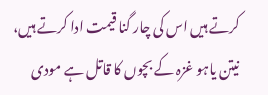کرتے ہیں اس کی چار گنا قیمت ادا کرتے ہیں، نیتن یاہو غزہ کے بچوں کا قاتل ہے مودی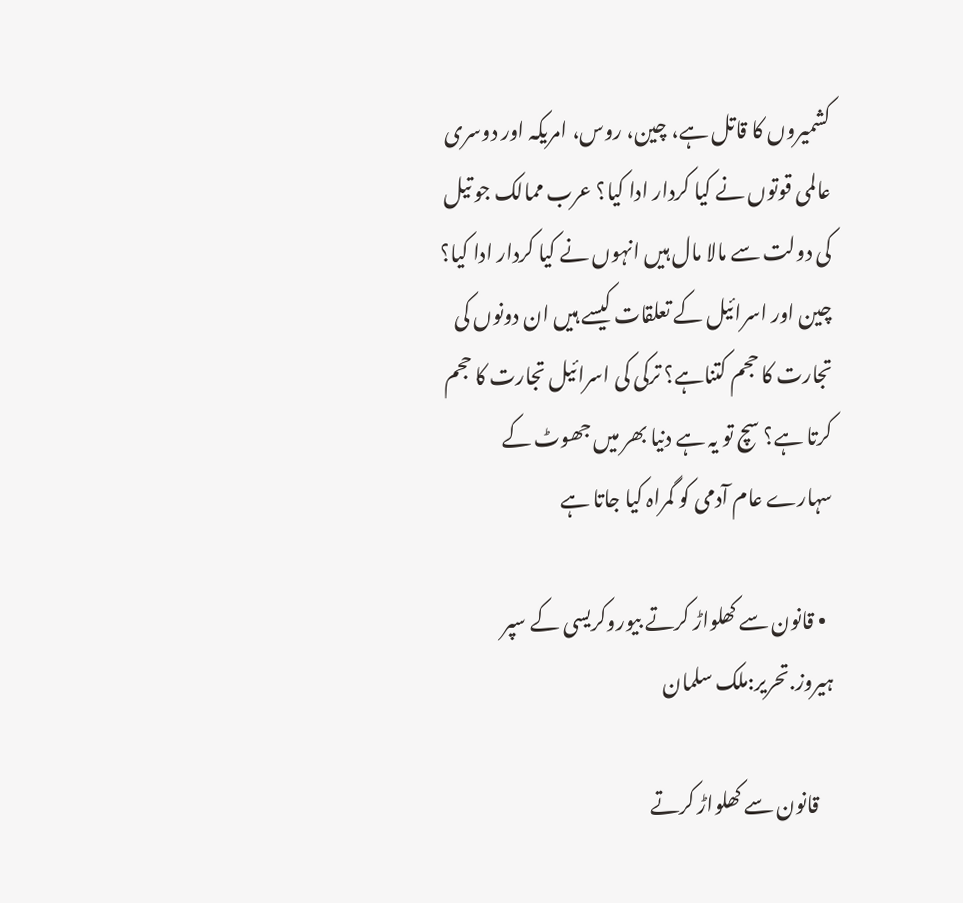کشمیروں کا قاتل ہے، چین، روس، امریکہ اور دوسری عالمی قوتوں نے کیا کردار ادا کیا؟ عرب ممالک جو تیل کی دولت سے مالا مال ہیں انہوں نے کیا کردار ادا کیا؟ چین اور اسرائیل کے تعلقات کیسے ہیں ان دونوں کی تجارت کا حجم کتناہے؟ ترکی کی اسرائیل تجارت کا حجم کرتا ہے؟ سچ تو یہ ہے دنیا بھر میں جھوٹ کے سہارے عام آدمی کو گمراہ کیا جاتا ہے

  • قانون سے کھلواڑ کرتے بیوروکریسی کے سپر ہیروز.تحریر:ملک سلمان

    قانون سے کھلواڑ کرتے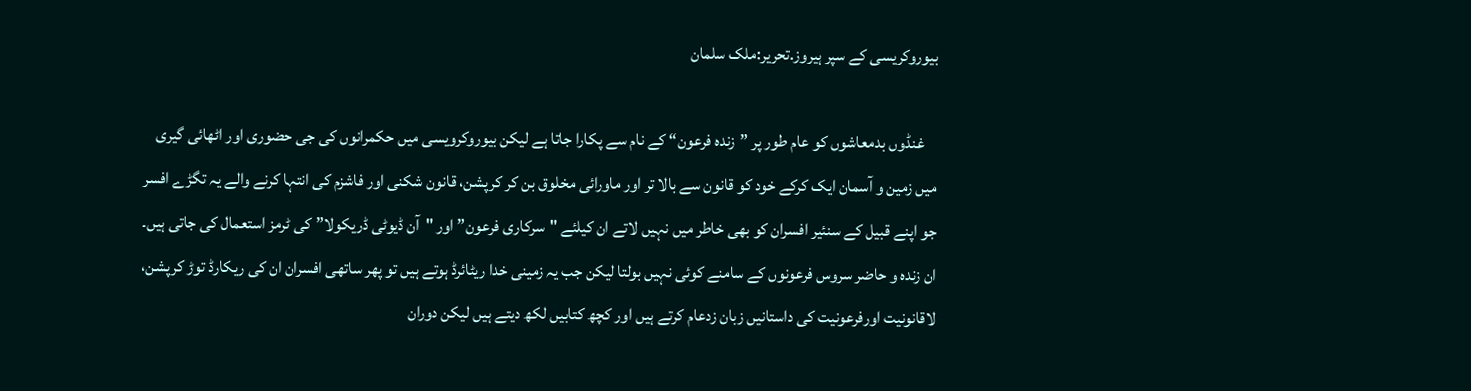بیوروکریسی کے سپر ہیروز.تحریر:ملک سلمان

    غنڈوں بدمعاشوں کو عام طور پر ”زندہ فرعون“ کے نام سے پکارا جاتا ہے لیکن بیوروکرویسی میں حکمرانوں کی جی حضوری اور اٹھائی گیری میں زمین و آسمان ایک کرکے خود کو قانون سے بالا تر اور ماورائی مخلوق بن کر کرپشن، قانون شکنی اور فاشزم کی انتہا کرنے والے یہ تگڑے افسر جو اپنے قبیل کے سنئیر افسران کو بھی خاطر میں نہیں لاتے ان کیلئے "سرکاری فرعون” اور "آن ڈیوٹی ڈریکولا” کی ٹرمز استعمال کی جاتی ہیں۔ ان زندہ و حاضر سروس فرعونوں کے سامنے کوئی نہیں بولتا لیکن جب یہ زمینی خدا ریٹائرڈ ہوتے ہیں تو پھر ساتھی افسران ان کی ریکارڈ توڑ کرپشن، لاقانونیت اورفرعونیت کی داستانیں زبان زدعام کرتے ہیں اور کچھ کتابیں لکھ دیتے ہیں لیکن دوران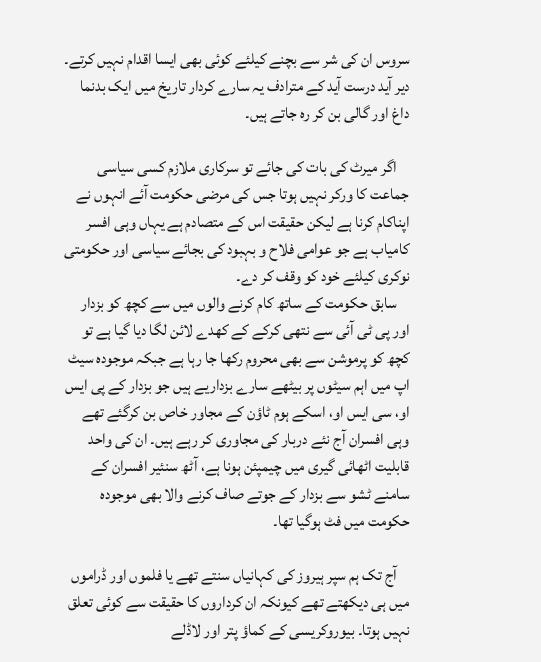سروس ان کی شر سے بچنے کیلئے کوئی بھی ایسا اقدام نہیں کرتے۔ دیر آید درست آید کے مترادف یہ سارے کردار تاریخ میں ایک بدنما داغ اور گالی بن کر رہ جاتے ہیں۔

    اگر میرٹ کی بات کی جائے تو سرکاری ملازم کسی سیاسی جماعت کا ورکر نہیں ہوتا جس کی مرضی حکومت آئے انہوں نے اپناکام کرنا ہے لیکن حقیقت اس کے متصادم ہے یہاں وہی افسر کامیاب ہے جو عوامی فلاح و بہبود کی بجائے سیاسی اور حکومتی نوکری کیلئے خود کو وقف کر دے۔
    سابق حکومت کے ساتھ کام کرنے والوں میں سے کچھ کو بزدار اور پی ٹی آئی سے نتھی کرکے کے کھدے لائن لگا دیا گیا ہے تو کچھ کو پرموشن سے بھی محروم رکھا جا رہا ہے جبکہ موجودہ سیٹ اپ میں اہم سیٹوں پر بیٹھے سارے بزداریے ہیں جو بزدار کے پی ایس او، سی ایس او، اسکے ہوم ٹاؤن کے مجاور خاص بن کرگئے تھے وہی افسران آج نئے دربار کی مجاوری کر رہے ہیں۔ ان کی واحد قابلیت اٹھائی گیری میں چیمپئن ہونا ہے، آٹھ سنئیر افسران کے سامنے ٹشو سے بزدار کے جوتے صاف کرنے والا بھی موجودہ حکومت میں فٹ ہوگیا تھا۔

    آج تک ہم سپر ہیروز کی کہانیاں سنتے تھے یا فلموں اور ڈراموں میں ہی دیکھتے تھے کیونکہ ان کرداروں کا حقیقت سے کوئی تعلق نہیں ہوتا۔ بیوروکریسی کے کماؤ پتر اور لاڈلے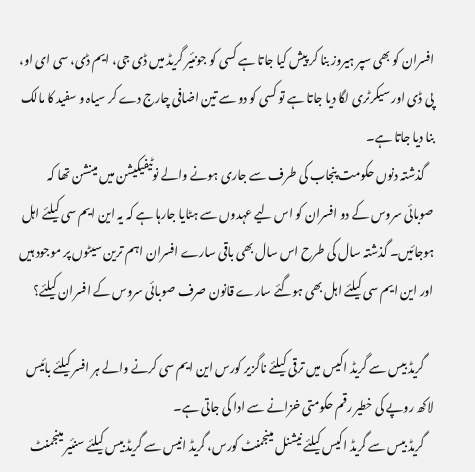افسران کو بھی سپر ہیروز بنا کر پیش کیا جاتا ہے کسی کو جونئیر گریڈ میں ڈی جی، ایم ڈی، سی ای او، پی ڈی اور سیکرٹری لگا دیا جاتا ہے تو کسی کو دو سے تین اضافی چارج دے کر سیاہ و سفید کا مالک بنا دیا جاتا ہے۔
    گذشتہ دنوں حکومت پنجاب کی طرف سے جاری ہونے والے نوٹیفیکیشن میں مینشن تھا کہ صوبائی سروس کے دو افسران کو اس لیے عہدوں سے ہٹایا جارہا ہے کہ یہ این ایم سی کیلئے اہل ہوجائیں۔ گذشتہ سال کی طرح اس سال بھی باقی سارے افسران اہم ترین سیٹوں پر موجود ہیں اور این ایم سی کیلئے اہل بھی ہوگئے سارے قانون صرف صوبائی سروس کے افسران کیلئے؟

    گریڈ بیس سے گریڈ اکیس میں ترقی کیلئے ناگزیر کورس این ایم سی کرنے والے ہر افسر کیلئے بائیس لاکھ روپے کی خطیر رقم حکومتی خزانے سے ادا کی جاتی ہے۔
    گریڈ بیس سے گریڈ اکیس کیلئے نیشنل مینجمنٹ کورس، گریڈ انیس سے گریڈ بیس کیلئے سنئیر مینجمنٹ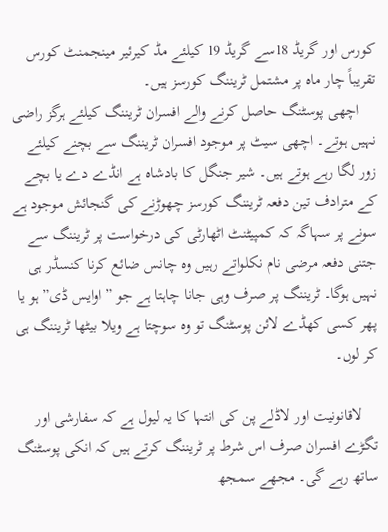کورس اور گریڈ 18سے گریڈ 19 کیلئے مڈ کیرئیر مینجمنٹ کورس تقریباً چار ماہ پر مشتمل ٹریننگ کورسز ہیں۔
    اچھی پوسٹنگ حاصل کرنے والے افسران ٹریننگ کیلئے ہرگز راضی نہیں ہوتے۔ اچھی سیٹ پر موجود افسران ٹریننگ سے بچنے کیلئے زور لگا رہے ہوتے ہیں۔ شیر جنگل کا بادشاہ ہے انڈے دے یا بچے کے مترادف تین دفعہ ٹریننگ کورسز چھوڑنے کی گنجائش موجود ہے سونے پر سہاگہ کہ کمپیٹنٹ اٹھارٹی کی درخواست پر ٹریننگ سے جتنی دفعہ مرضی نام نکلواتے رہیں وہ چانس ضائع کرنا کنسڈر ہی نہیں ہوگا۔ ٹریننگ پر صرف وہی جانا چاہتا ہے جو ”اوایس ڈی” ہو یا پھر کسی کھڈے لائن پوسٹنگ تو وہ سوچتا ہے ویلا بیٹھا ٹریننگ ہی کر لوں۔

    لاقانونیت اور لاڈلے پن کی انتہا کا یہ لیول ہے کہ سفارشی اور تگڑے افسران صرف اس شرط پر ٹریننگ کرتے ہیں کہ انکی پوسٹنگ ساتھ رہے گی۔ مجھے سمجھ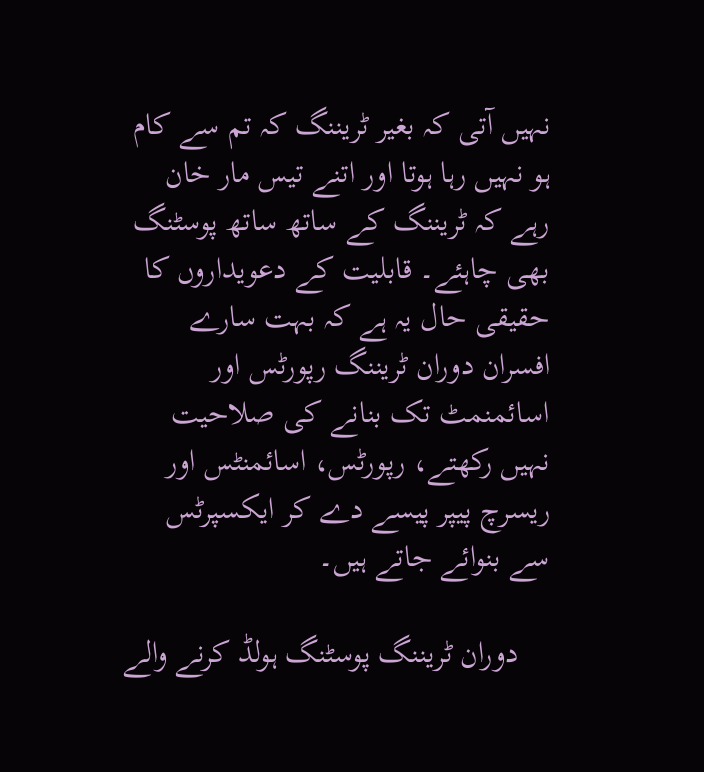نہیں آتی کہ بغیر ٹریننگ کہ تم سے کام ہو نہیں رہا ہوتا اور اتنے تیس مار خان رہے کہ ٹریننگ کے ساتھ ساتھ پوسٹنگ بھی چاہئے۔ قابلیت کے دعویداروں کا حقیقی حال یہ ہے کہ بہت سارے افسران دوران ٹریننگ رپورٹس اور اسائمنمٹ تک بنانے کی صلاحیت نہیں رکھتے، رپورٹس، اسائمنٹس اور ریسرچ پیپر پیسے دے کر ایکسپرٹس سے بنوائے جاتے ہیں۔

    دوران ٹریننگ پوسٹنگ ہولڈ کرنے والے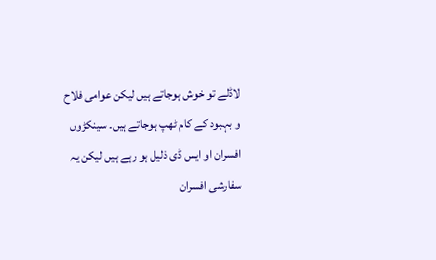لاڈلے تو خوش ہوجاتے ہیں لیکن عوامی فلاح و بہبود کے کام ٹھپ ہوجاتے ہیں۔ سینکڑوں افسران او ایس ڈی ذلیل ہو رہے ہیں لیکن یہ سفارشی افسران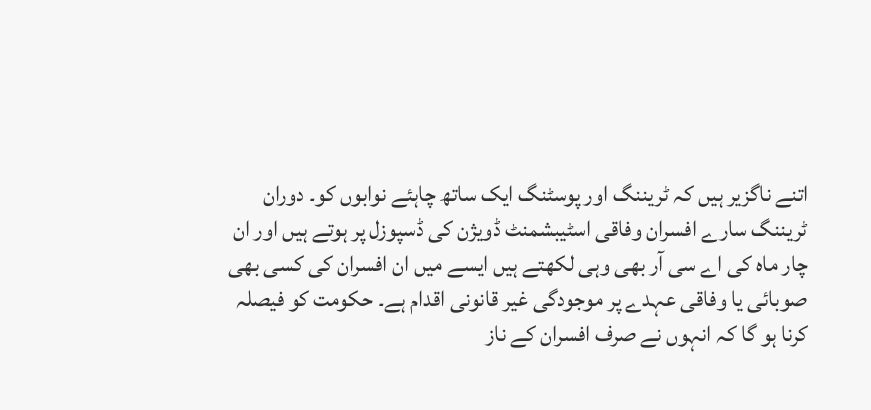اتنے ناگزیر ہیں کہ ٹریننگ اور پوسٹنگ ایک ساتھ چاہئے نوابوں کو۔ دوران ٹریننگ سارے افسران وفاقی اسٹیبشمنٹ ڈویژن کی ڈسپوزل پر ہوتے ہیں اور ان چار ماہ کی اے سی آر بھی وہی لکھتے ہیں ایسے میں ان افسران کی کسی بھی صوبائی یا وفاقی عہدے پر موجودگی غیر قانونی اقدام ہے۔ حکومت کو فیصلہ کرنا ہو گا کہ انہوں نے صرف افسران کے ناز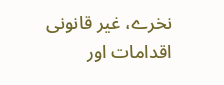نخرے، غیر قانونی اقدامات اور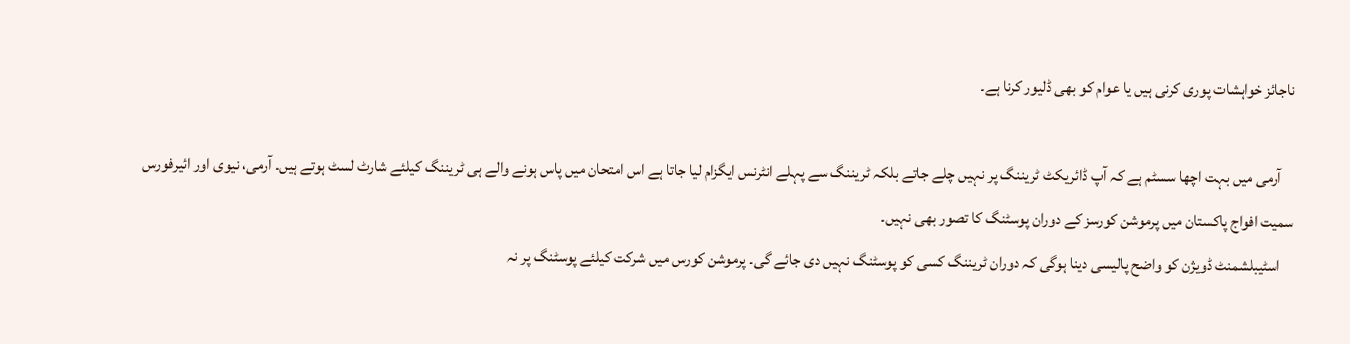ناجائز خواہشات پوری کرنی ہیں یا عوام کو بھی ڈلیور کرنا ہے۔

    آرمی میں بہت اچھا سسٹم ہے کہ آپ ڈائریکٹ ٹریننگ پر نہیں چلے جاتے بلکہ ٹریننگ سے پہلے انٹرنس ایگزام لیا جاتا ہے اس امتحان میں پاس ہونے والے ہی ٹریننگ کیلئے شارٹ لسٹ ہوتے ہیں۔ آرمی، نیوی اور ائیرفورس سمیت افواج پاکستان میں پرموشن کورسز کے دوران پوسٹنگ کا تصور بھی نہیں۔
    اسٹیبلشمنٹ ڈویژن کو واضح پالیسی دینا ہوگی کہ دوران ٹریننگ کسی کو پوسٹنگ نہیں دی جائے گی۔ پرموشن کورس میں شرکت کیلئے پوسٹنگ پر نہ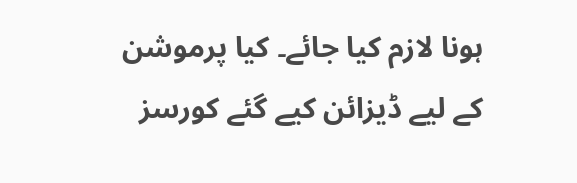ہونا لازم کیا جائے۔ کیا پرموشن کے لیے ڈیزائن کیے گئے کورسز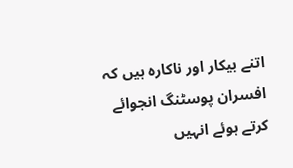اتنے بیکار اور ناکارہ ہیں کہ افسران پوسٹنگ انجوائے کرتے ہوئے انہیں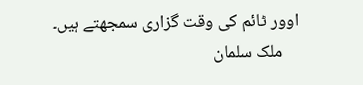اوور ٹائم کی وقت گزاری سمجھتے ہیں۔
    ملک سلمان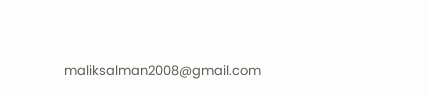maliksalman2008@gmail.com